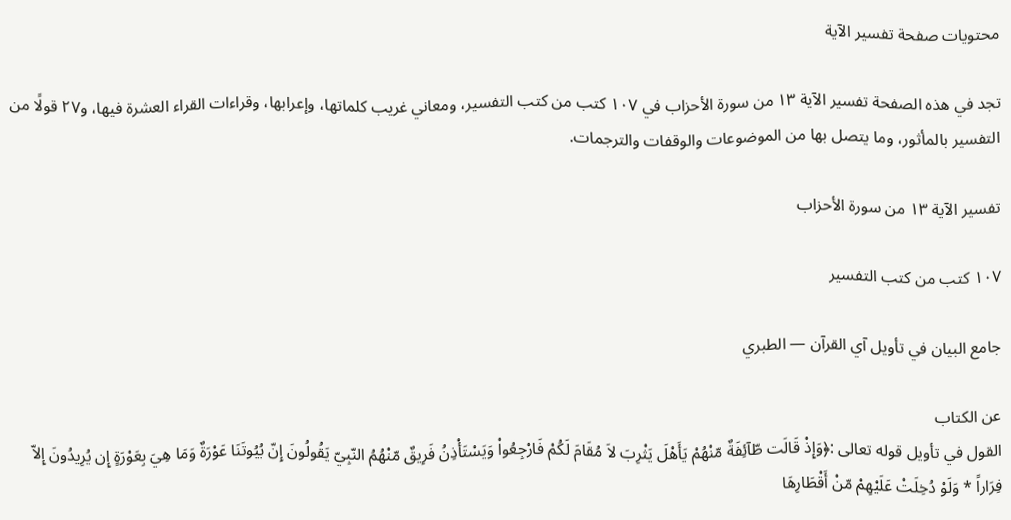محتويات صفحة تفسير الآية

تجد في هذه الصفحة تفسير الآية ١٣ من سورة الأحزاب في ١٠٧ كتب من كتب التفسير، ومعاني غريب كلماتها، وإعرابها، وقراءات القراء العشرة فيها، و٢٧ قولًا من التفسير بالمأثور، وما يتصل بها من الموضوعات والوقفات والترجمات.

تفسير الآية ١٣ من سورة الأحزاب

١٠٧ كتب من كتب التفسير

جامع البيان في تأويل آي القرآن — الطبري

عن الكتاب
القول في تأويل قوله تعالى :﴿وَإِذْ قَالَت طّآئِفَةٌ مّنْهُمْ يَأَهْلَ يَثْرِبَ لاَ مُقَامَ لَكُمْ فَارْجِعُواْ وَيَسْتَأْذِنُ فَرِيقٌ مّنْهُمُ النّبِيّ يَقُولُونَ إِنّ بُيُوتَنَا عَوْرَةٌ وَمَا هِيَ بِعَوْرَةٍ إِن يُرِيدُونَ إِلاّ فِرَاراً * وَلَوْ دُخِلَتْ عَلَيْهِمْ مّنْ أَقْطَارِهَا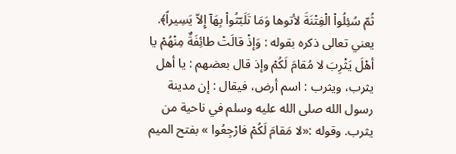ثُمّ سُئِلُواْ الْفِتْنَةَ لأتوها وَمَا تَلَبّثُواْ بِهَآ إِلاّ يَسِيراً﴾.
يعني تعالى ذكره بقوله : وَإذْ قالَتْ طائِفَةٌ مِنْهُمْ يا أهْلَ يَثْرِبَ لا مُقامَ لَكُمْ وإذ قال بعضهم : يا أهل يثرب، ويثرب : اسم أرض، فيقال : إن مدينة رسول الله صلى الله عليه وسلم في ناحية من يثرب. وقوله :«لا مَقامَ لَكُمْ فارْجِعُوا » بفتح الميم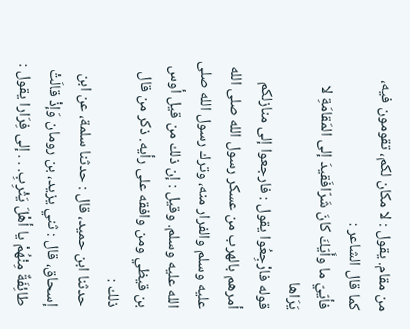من مقام. يقول : لا مكان لكم، تقومون فيه، كما قال الشاعر :
فأيّيّ ما وأَيّكَ كانَ شَرّافَقيدَ إلى المَقامَةِ لا يَرَاها
قوله فارْجِعُوا يقول : فارجعوا إلى منازلكم أمرهم بالهرب من عسكر رسول الله صلى الله عليه وسلم والفرار منه، وترك رسول الله صلى الله عليه وسلم. وقيل : إن ذلك من قيل أوس بن قيظي ومن وافقه على رأيه. ذكر من قال ذلك :
حدثنا ابن حميد، قال : حدثنا سلمة، عن ابن إسحاق، قال : ثني يزيد، بن رومان وَإذْ قالَتْ طائِفَةٌ مِنْهُمْ يا أهْلَ يَثْرِبِ. . . إلى فِرَارا يقول :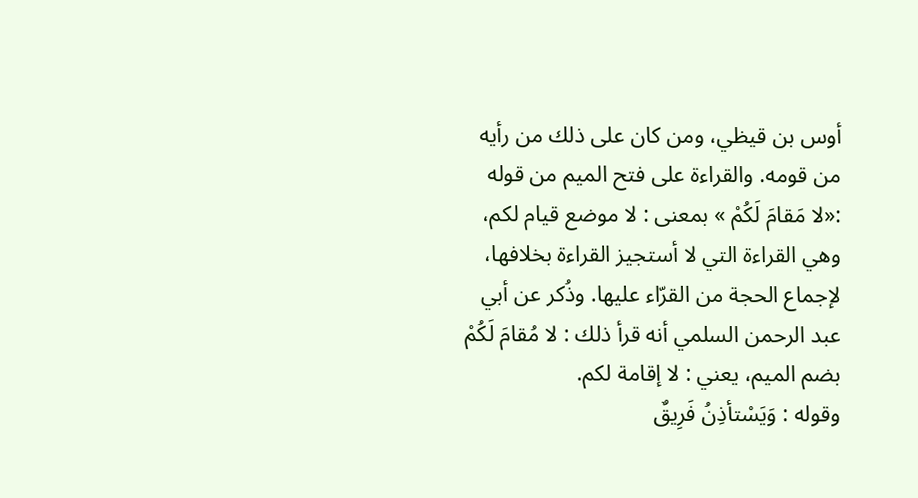أوس بن قيظي، ومن كان على ذلك من رأيه من قومه. والقراءة على فتح الميم من قوله :«لا مَقامَ لَكُمْ » بمعنى : لا موضع قيام لكم، وهي القراءة التي لا أستجيز القراءة بخلافها، لإجماع الحجة من القرّاء عليها. وذُكر عن أبي عبد الرحمن السلمي أنه قرأ ذلك : لا مُقامَ لَكُمْ بضم الميم، يعني : لا إقامة لكم.
وقوله : وَيَسْتأذِنُ فَرِيقٌ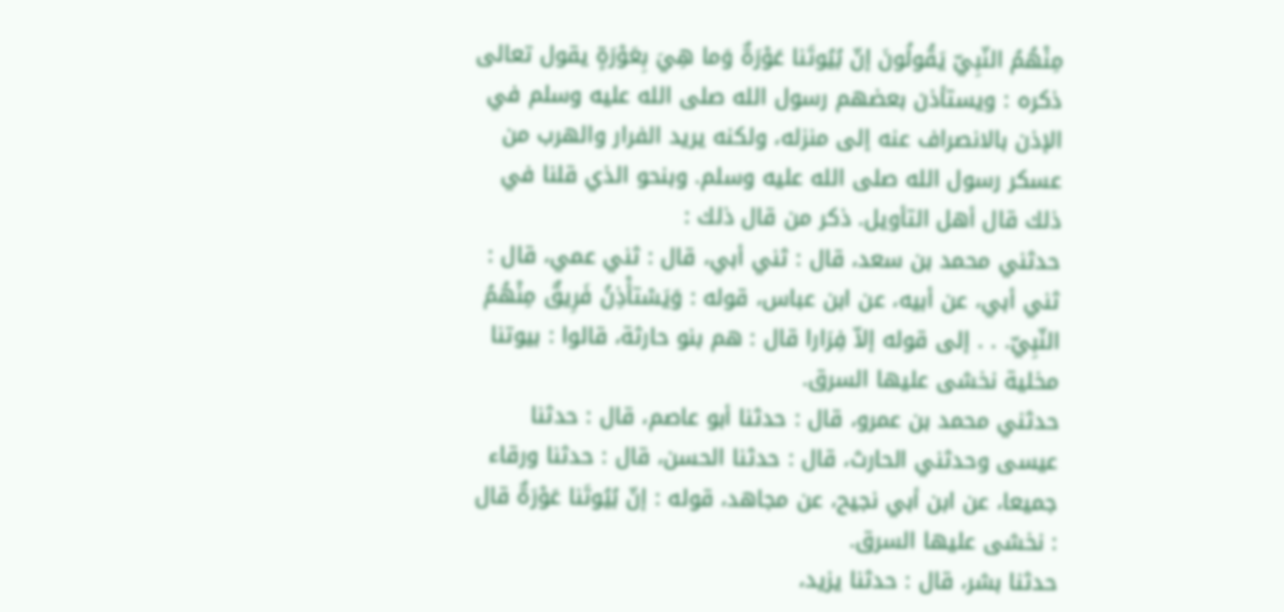مِنْهُمُ النّبِيّ يَقُولُونَ إنّ بُيُوتَنا عَوْرَةٌ وَما هِيَ بِعَوْرَةٍ يقول تعالى ذكره : ويستأذن بعضهم رسول الله صلى الله عليه وسلم في الإذن بالانصراف عنه إلى منزله، ولكنه يريد الفرار والهرب من عسكر رسول الله صلى الله عليه وسلم. وبنحو الذي قلنا في ذلك قال أهل التأويل. ذكر من قال ذلك :
حدثني محمد بن سعد، قال : ثني أبي، قال : ثني عمي، قال : ثني أبي، عن أبيه، عن ابن عباس، قوله : وَيَسْتأْذِنُ فَرِيقٌ مِنْهُمُ النّبِيّ. . . إلى قوله إلاّ فِرَارا قال : هم بنو حارثة، قالوا : بيوتنا مخلية نخشى عليها السرق.
حدثني محمد بن عمرو، قال : حدثنا أبو عاصم، قال : حدثنا عيسى وحدثني الحارث، قال : حدثنا الحسن، قال : حدثنا ورقاء جميعا، عن ابن أبي نجيح، عن مجاهد، قوله : إنّ بُيُوتَنا عَوْرَةٌ قال : نخشى عليها السرق.
حدثنا بشر، قال : حدثنا يزيد،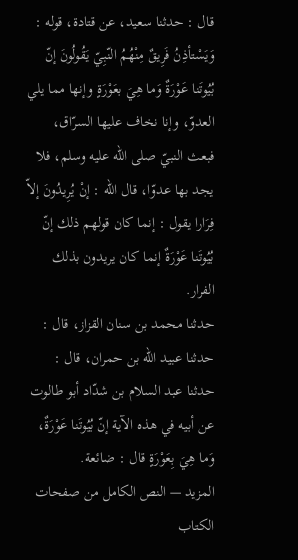قال : حدثنا سعيد، عن قتادة، قوله : وَيَسْتأذِنُ فَرِيقٌ مِنْهُمُ النّبِيّ يَقُولُونَ إنّ بُيُوتَنا عَوْرَةٌ وَما هِيَ بعَوْرَةٍ وإنها مما يلي العدوّ، وإنا نخاف عليها السرّاق، فبعث النبيّ صلى الله عليه وسلم، فلا يجد بها عدوّا، قال الله : إنْ يُرِيدُونَ إلاّ فِرَارا يقول : إنما كان قولهم ذلك إنّ بُيُوتَنا عَوْرَةٌ إنما كان يريدون بذلك الفرار.
حدثنا محمد بن سنان القزاز، قال : حدثنا عبيد الله بن حمران، قال : حدثنا عبد السلام بن شدّاد أبو طالوت عن أبيه في هذه الآية إنّ بُيُوتَنا عَوْرَةٌ، وَما هِيَ بِعَوْرَةٍ قال : ضائعة.
المزيد — النص الكامل من صفحات الكتاب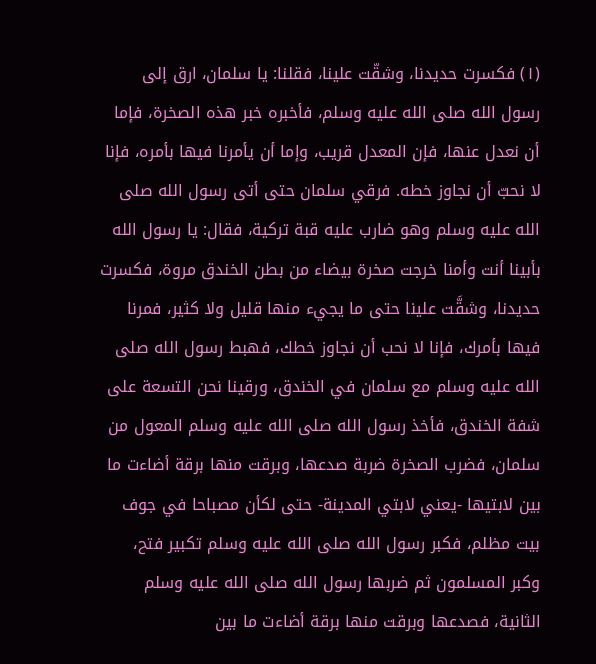(١) فكسرت حديدنا، وشقّت علينا، فقلنا: يا سلمان، ارق إلى رسول الله صلى الله عليه وسلم، فأخبره خبر هذه الصخرة، فإما أن نعدل عنها، فإن المعدل قريب، وإما أن يأمرنا فيها بأمره، فإنا لا نحبّ أن نجاوز خطه. فرقي سلمان حتى أتى رسول الله صلى الله عليه وسلم وهو ضارب عليه قبة تركية، فقال: يا رسول الله بأبينا أنت وأمنا خرجت صخرة بيضاء من بطن الخندق مروة، فكسرت حديدنا، وشقَّت علينا حتى ما يجيء منها قليل ولا كثير، فمرنا فيها بأمرك، فإنا لا نحب أن نجاوز خطك، فهبط رسول الله صلى الله عليه وسلم مع سلمان في الخندق، ورقينا نحن التسعة على شفة الخندق، فأخذ رسول الله صلى الله عليه وسلم المعول من سلمان، فضرب الصخرة ضربة صدعها، وبرقت منها برقة أضاءت ما بين لابتيها -يعني لابتي المدينة- حتى لكأن مصباحا في جوف بيت مظلم، فكبر رسول الله صلى الله عليه وسلم تكبير فتح، وكبر المسلمون ثم ضربها رسول الله صلى الله عليه وسلم الثانية، فصدعها وبرقت منها برقة أضاءت ما بين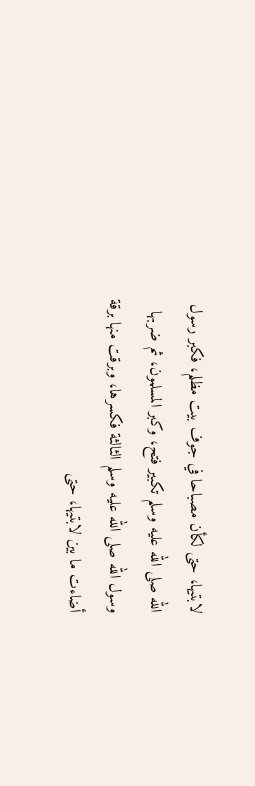لابتيها، حتى لكأن مصباحا في جوف بيت مظلم، فكبر رسول الله صلى الله عليه وسلم تكبير فتح، وكبر المسلمون، ثم ضربها وسول الله صلى الله عليه وسلم الثالثة فكسرها، وبرقت منها برقة أضاءت ما بين لابتيها، حتى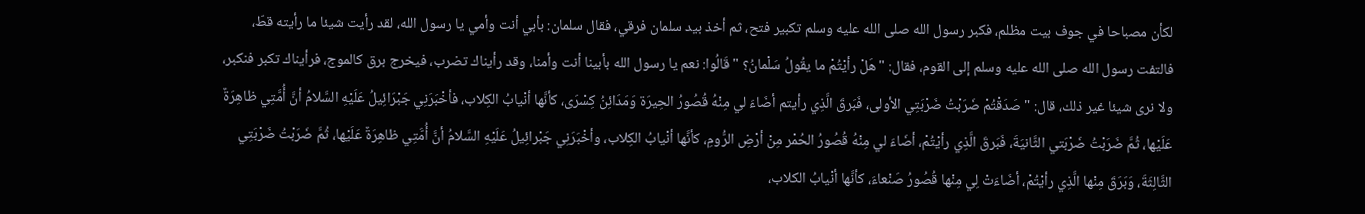لكأن مصباحا في جوف بيت مظلم، فكبر رسول الله صلى الله عليه وسلم تكبير فتح، ثم أخذ بيد سلمان فرقي، فقال سلمان: بأبي أنت وأمي يا رسول الله، لقد رأيت شيئا ما رأيته قطّ، فالتفت رسول الله صلى الله عليه وسلم إلى القوم، فقال: "هَلْ رأيْتُمْ ما يقُولُ سَلْمانُ؟ " قَالُوا: نعم يا رسول الله بأبينا أنت وأمنا، وقد رأيناك تضرب، فيخرج برق كالموج، فرأيناك تكبر فنكبر، ولا نرى شيئا غير ذلك، قال: "صَدَقْتُمْ ضَرَبْتُ ضَرْبَتِي الأولى، فَبَرقَ الَّذِي رأيتم أضَاءَ لي مِنْهُ قُصُورُ الحِيرَة وَمَدَائِنُ كِسْرَى، كأنَّها أنْيابُ الكِلاب، فأخْبَرَنِي جَبْرَائِيلُ عَلَيْهِ السَّلامُ أنَّ أُمَّتِي ظاهِرَةٌ عَلَيْها، ثُمَّ ضَرَبْتُ ضَرْبَتي الثَّانيَةَ، فَبَرقَ الَّذِي رأيْتُمْ، أضَاءَ لي مِنْهُ قُصُورُ الحُمْر مِنْ أرْضِ الرُّومِ، كأنَّها أنْيابُ الكِلاب، وأخْبَرَنِي جَبْرائِيلُ عَلَيْهِ السَّلامُ أنَّ أُمَّتِي ظاهِرَةٌ عَلَيْها، ثُمَّ ضَرَبْتُ ضَرْبَتِي الثَّالِثَةَ، وَبَرَقَ مِنْها الَّذِي رأيْتُمْ، أضَاءَتْ لِي مِنْها قُصُورُ صَنْعاءَ، كأنَّها أنْيابُ الكلاب،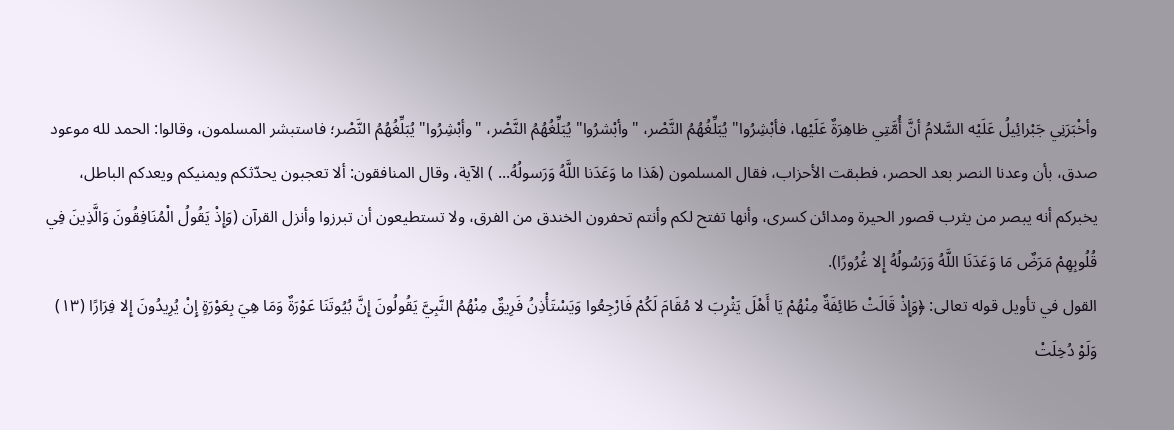وأخْبَرَنِي جَبْرائِيلُ عَلَيْه السَّلامُ أنَّ أُمَّتِي ظاهِرَةٌ عَلَيْها، فأبْشِرُوا" يُبَلِّغُهُمُ النَّصْر، "وأبْشرُوا" يُبَلِّغُهُمُ النَّصْر، "وأبْشِرُوا" يُبَلِّغُهُمُ النَّصْر؛ فاستبشر المسلمون، وقالوا: الحمد لله موعود صدق، بأن وعدنا النصر بعد الحصر، فطبقت الأحزاب، فقال المسلمون (هَذا ما وَعَدَنا اللَّهُ وَرَسولُهُ... ) الآية، وقال المنافقون: ألا تعجبون يحدّثكم ويمنيكم ويعدكم الباطل، يخبركم أنه يبصر من يثرب قصور الحيرة ومدائن كسرى، وأنها تفتح لكم وأنتم تحفرون الخندق من الفرق، ولا تستطيعون أن تبرزوا وأنزل القرآن (وَإِذْ يَقُولُ الْمُنَافِقُونَ وَالَّذِينَ فِي قُلُوبِهِمْ مَرَضٌ مَا وَعَدَنَا اللَّهُ وَرَسُولُهُ إِلا غُرُورًا).
القول في تأويل قوله تعالى: ﴿وَإِذْ قَالَتْ طَائِفَةٌ مِنْهُمْ يَا أَهْلَ يَثْرِبَ لا مُقَامَ لَكُمْ فَارْجِعُوا وَيَسْتَأْذِنُ فَرِيقٌ مِنْهُمُ النَّبِيَّ يَقُولُونَ إِنَّ بُيُوتَنَا عَوْرَةٌ وَمَا هِيَ بِعَوْرَةٍ إِنْ يُرِيدُونَ إِلا فِرَارًا (١٣) وَلَوْ دُخِلَتْ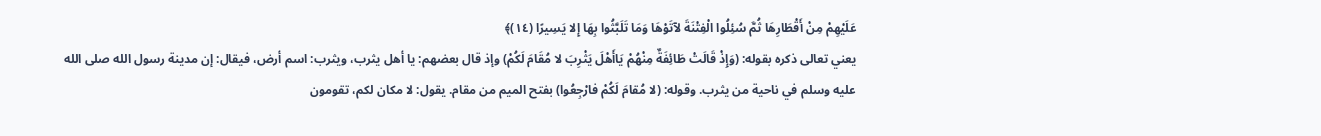عَلَيْهِمْ مِنْ أَقْطَارِهَا ثُمَّ سُئِلُوا الْفِتْنَةَ لآتَوْهَا وَمَا تَلَبَّثُوا بِهَا إِلا يَسِيرًا (١٤)﴾
يعني تعالى ذكره بقوله: (وَإِذْ قَالَتْ طَائِفَةٌ مِنْهُمْ يَاأَهْلَ يَثْرِبَ لا مُقَامَ لَكُمْ) وإذ قال بعضهم: يا أهل يثرب، ويثرب: اسم أرض، فيقال: إن مدينة رسول الله صلى الله عليه وسلم في ناحية من يثرب. وقوله: (لا مُقامَ لَكُمْ فارْجِعُوا) بفتح الميم من مقام. يقول: لا مكان لكم، تقومون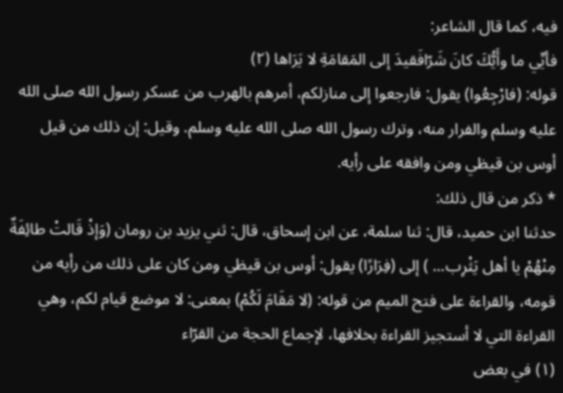فيه، كما قال الشاعر:
فأيِّي ما وأَيُّكَ كانَ شَرّافَقيدَ إلى المَقامَةِ لا يَرَاها (٢)
قوله: (فارْجِعُوا) يقول: فارجعوا إلى منازلكم، أمرهم بالهرب من عسكر رسول الله صلى الله عليه وسلم والفرار منه، وترك رسول الله صلى الله عليه وسلم. وقيل: إن ذلك من قيل أوس بن قيظي ومن وافقه على رأيه.
* ذكر من قال ذلك:
حدثنا ابن حميد، قال: ثنا سلمة، عن ابن إسحاق، قال: ثني يزيد بن رومان (وَإذْ قَالتْ طائِفَةٌ مِنْهُمْ يا أهل يَثْرِب... ) إلى (فِرَارًا) يقول: أوس بن قيظي ومن كان على ذلك من رأيه من قومه، والقراءة على فتح الميم من قوله: (لا مَقَامَ لَكُمْ) بمعنى: لا موضع قيام لكم، وهي القراءة التي لا أستجيز القراءة بخلافها، لإجماع الحجة من القرّاء
(١) في بعض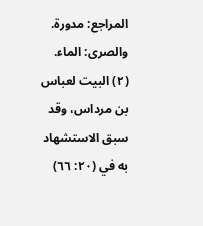المراجع: مدورة. والصرى: الماء.
(٢) البيت لعباس بن مرداس، وقد سبق الاستشهاد به في (٢٠: ٦٦)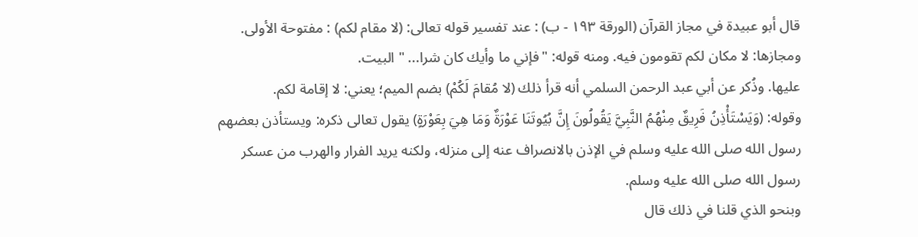قال أبو عبيدة في مجاز القرآن (الورقة ١٩٣ - ب) : عند تفسير قوله تعالى: (لا مقام لكم) : مفتوحة الأولى. ومجازها: لا مكان لكم تقومون فيه. ومنه قوله: "فإني ما وأيك كان شرا... " البيت.
عليها. وذُكر عن أبي عبد الرحمن السلمي أنه قرأ ذلك (لا مُقامَ لَكُمْ) بضم الميم؛ يعني: لا إقامة لكم.
وقوله: (وَيَسْتَأْذِنُ فَرِيقٌ مِنْهُمُ النَّبِيَّ يَقُولُونَ إِنَّ بُيُوتَنَا عَوْرَةٌ وَمَا هِيَ بِعَوْرَةٍ) يقول تعالى ذكره: ويستأذن بعضهم رسول الله صلى الله عليه وسلم في الإذن بالانصراف عنه إلى منزله، ولكنه يريد الفرار والهرب من عسكر رسول الله صلى الله عليه وسلم.
وبنحو الذي قلنا في ذلك قال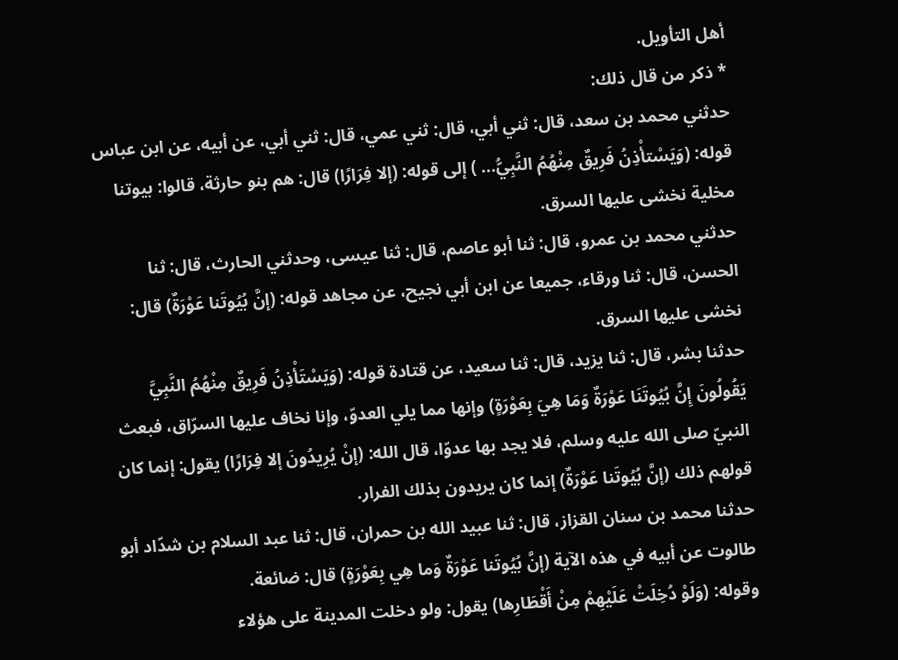أهل التأويل.
* ذكر من قال ذلك:
حدثني محمد بن سعد، قال: ثني أبي، قال: ثني عمي، قال: ثني أبي، عن أبيه، عن ابن عباس قوله: (وَيَسْتأْذِنُ فَرِيقٌ مِنْهُمُ النَّبِيُّ... ) إلى قوله: (إلا فِرَارًا) قال: هم بنو حارثة، قالوا: بيوتنا مخلية نخشى عليها السرق.
حدثني محمد بن عمرو، قال: ثنا أبو عاصم، قال: ثنا عيسى، وحدثني الحارث، قال: ثنا الحسن، قال: ثنا ورقاء، جميعا عن ابن أبي نجيح، عن مجاهد قوله: (إنَّ بُيُوتَنا عَوْرَةٌ) قال: نخشى عليها السرق.
حدثنا بشر، قال: ثنا يزيد، قال: ثنا سعيد، عن قتادة قوله: (وَيَسْتَأْذِنُ فَرِيقٌ مِنْهُمُ النَّبِيَّ يَقُولُونَ إِنَّ بُيُوتَنَا عَوْرَةٌ وَمَا هِيَ بِعَوْرَةٍ) وإنها مما يلي العدوّ، وإنا نخاف عليها السرّاق، فبعث النبيّ صلى الله عليه وسلم، فلا يجد بها عدوّا، قال الله: (إنْ يُرِيدُونَ إلا فِرَارًا) يقول: إنما كان قولهم ذلك (إنَّ بُيُوتَنا عَوْرَةٌ) إنما كان يريدون بذلك الفرار.
حدثنا محمد بن سنان القزاز، قال: ثنا عبيد الله بن حمران، قال: ثنا عبد السلام بن شدّاد أبو طالوت عن أبيه في هذه الآية (إنَّ بُيُوتَنا عَوْرَةٌ وَما هِي بِعَوْرَةٍ) قال: ضائعة.
وقوله: (وَلَوْ دُخِلَتْ عَلَيْهِمْ مِنْ أَقْطَارِها) يقول: ولو دخلت المدينة على هؤلاء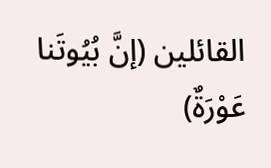القائلين (إنَّ بُيُوتَنا عَوْرَةٌ)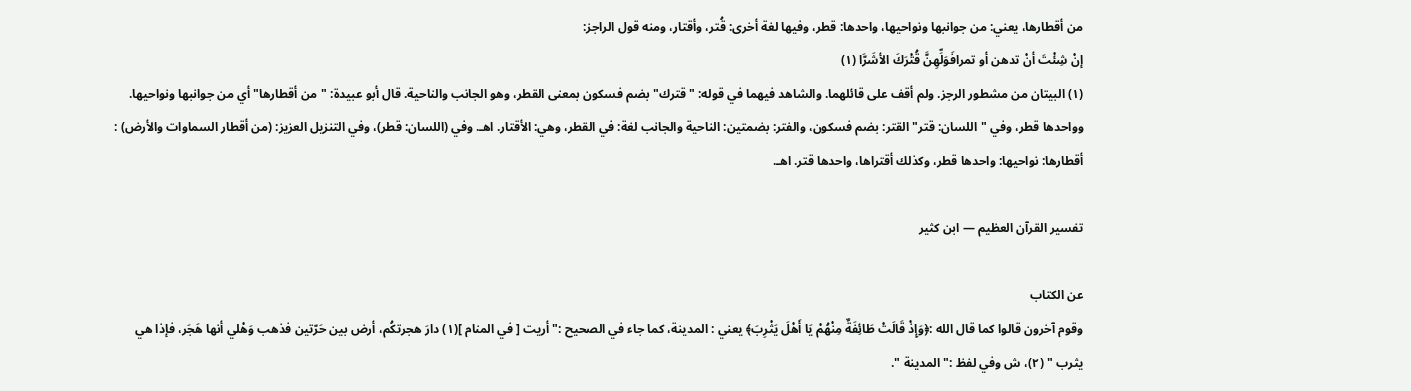من أقطارها، يعني: من جوانبها ونواحيها، واحدها: قطر، وفيها لغة أخرى: قُتر، وأقتار، ومنه قول الراجز:
إنْ شِئْتَ أنْ تدهن أو تمرافَوَلِّهِنَّ قُتْرَكَ الأشَرَّا (١)
(١) البيتان من مشطور الرجز. ولم أقف على قائلهما. والشاهد فيهما في قوله: "قترك" بضم فسكون بمعنى القطر، وهو الجانب والناحية. قال أبو عبيدة: "من أقطارها" أي من جوانبها ونواحيها. وواحدها قطر، وفي "اللسان: قتر" القتر: بضم فسكون، والفتر: بضمتين: الناحية والجانب لغة: في القطر، وهي: الأقتار. اهـ. وفي (اللسان: قطر)، وفي التنزيل العزيز: (من أقطار السماوات والأرض) : أقطارها: نواحيها: واحدها قطر، وكذلك أقتراها، واحدها قتر. اهـ.

تفسير القرآن العظيم — ابن كثير

عن الكتاب
وقوم آخرون قالوا كما قال الله :﴿وَإِذْ قَالَتْ طَائِفَةٌ مِنْهُمْ يَا أَهْلَ يَثْرِبَ﴾ يعني : المدينة، كما جاء في الصحيح :" أريت [ في المنام ](١) دارَ هجرتكُم، أرض بين حَرّتين فذهب وَهْلي أنها هَجَر، فإذا هي يثرب " (٢)، ش وفي لفظ :" المدينة ".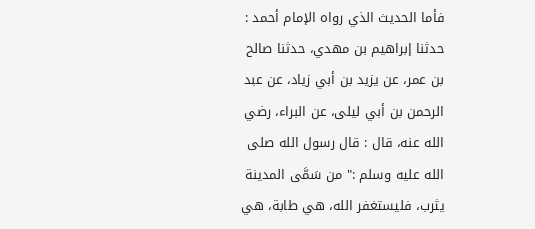فأما الحديث الذي رواه الإمام أحمد : حدثنا إبراهيم بن مهدي، حدثنا صالح بن عمر، عن يزيد بن أبي زياد، عن عبد الرحمن بن أبي ليلى، عن البراء، رضي الله عنه، قال : قال رسول الله صلى الله عليه وسلم :" من سَمَّى المدينة يثرب، فليستغفر الله، هي طابة، هي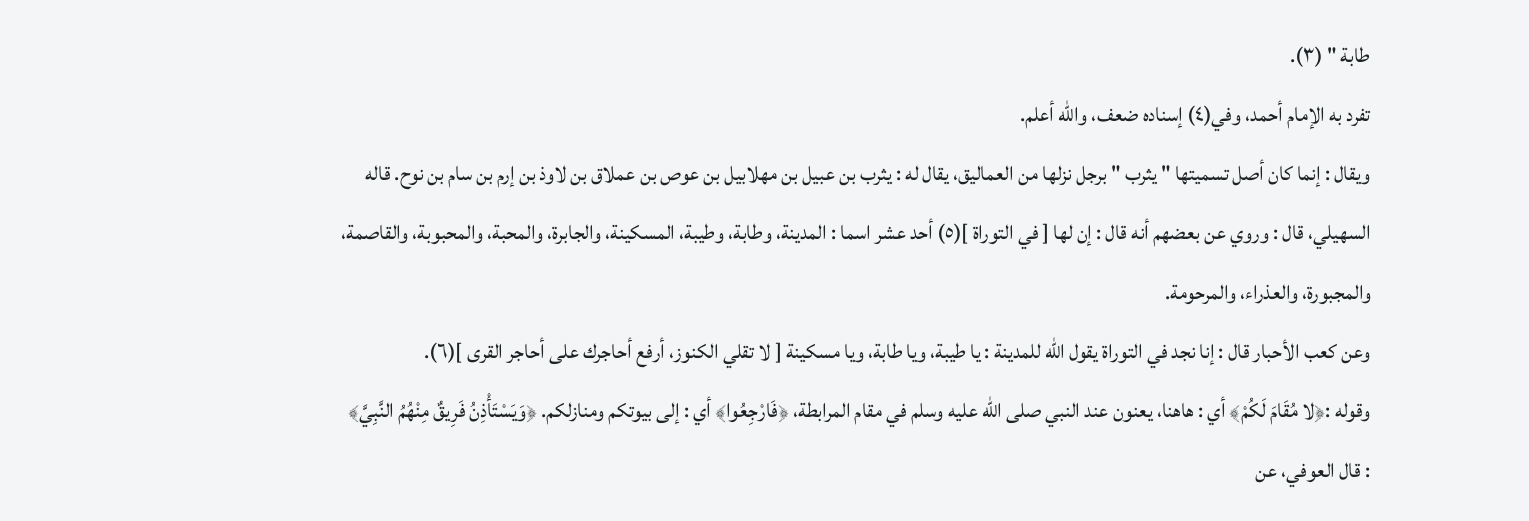طابة " (٣).
تفرد به الإمام أحمد، وفي(٤) إسناده ضعف، والله أعلم.
ويقال : إنما كان أصل تسميتها " يثرب " برجل نزلها من العماليق، يقال له : يثرب بن عبيل بن مهلابيل بن عوص بن عملاق بن لاوذ بن إرم بن سام بن نوح. قاله السهيلي، قال : وروي عن بعضهم أنه قال : إن لها [ في التوراة ](٥) أحد عشر اسما : المدينة، وطابة، وطيبة، المسكينة، والجابرة، والمحبة، والمحبوبة، والقاصمة، والمجبورة، والعذراء، والمرحومة.
وعن كعب الأحبار قال : إنا نجد في التوراة يقول الله للمدينة : يا طيبة، ويا طابة، ويا مسكينة [ لا تقلي الكنوز، أرفع أحاجرك على أحاجر القرى ](٦).
وقوله :﴿لا مُقَامَ لَكُمْ﴾ أي : هاهنا، يعنون عند النبي صلى الله عليه وسلم في مقام المرابطة، ﴿فَارْجِعُوا﴾ أي : إلى بيوتكم ومنازلكم. ﴿وَيَسْتَأْذِنُ فَرِيقٌ مِنْهُمُ النَّبِيَّ﴾ : قال العوفي، عن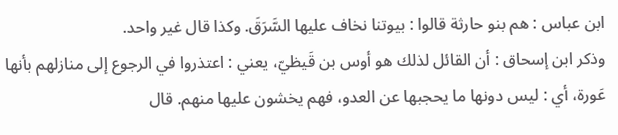ابن عباس : هم بنو حارثة قالوا : بيوتنا نخاف عليها السَّرَقَ. وكذا قال غير واحد.
وذكر ابن إسحاق : أن القائل لذلك هو أوس بن قَيظيّ، يعني : اعتذروا في الرجوع إلى منازلهم بأنها عَورة، أي : ليس دونها ما يحجبها عن العدو، فهم يخشون عليها منهم. قال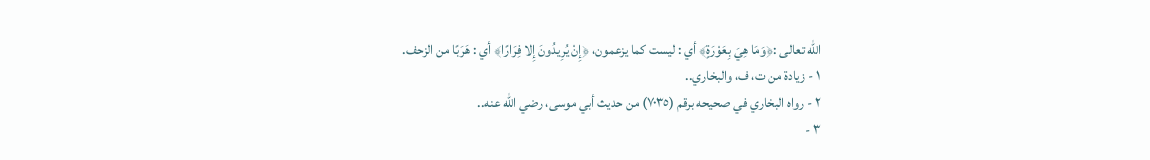الله تعالى :﴿وَمَا هِيَ بِعَوْرَةٍ﴾ أي : ليست كما يزعمون، ﴿إِنْ يُرِيدُونَ إِلا فِرَارًا﴾ أي : هَرَبًا من الزحف.
١ - زيادة من ت، ف، والبخاري..
٢ - رواه البخاري في صحيحه برقم (٧٠٣٥) من حديث أبي موسى، رضي الله عنه..
٣ -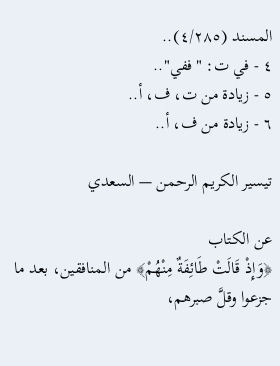المسند (٤/٢٨٥)..
٤ - في ت: "ففي"..
٥ - زيادة من ت، ف، أ..
٦ - زيادة من ف، أ..

تيسير الكريم الرحمن — السعدي

عن الكتاب
﴿وَإِذْ قَالَتْ طَائِفَةٌ مِنْهُمْ﴾ من المنافقين، بعد ما جزعوا وقلَّ صبرهم،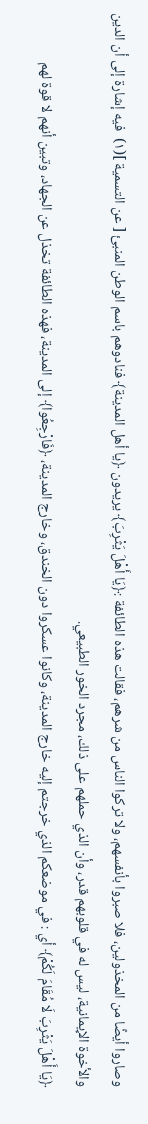وصاروا أيضًا من المخذولين، فلا صبروا بأنفسهم، ولا تركوا الناس من شرهم، فقالت هذه الطائفة :﴿يَا أَهْلَ يَثْرِبَ﴾ يريدون ﴿يا أهل المدينة﴾ فنادوهم باسم الوطن المنبئ [ عن التسمية ](١)  فيه إشارة إلى أن الدين والأخوة الإيمانية، ليس له في قلوبهم قدر، وأن الذي حملهم على ذلك، مجرد الخور الطبيعي.
﴿يَا أَهْلَ يَثْرِبَ لَا مُقَامَ لَكُمْ﴾ أي : في موضعكم الذي خرجتم إليه خارج المدينة، وكانوا عسكروا دون الخندق، وخارج المدينة، ﴿فَارْجِعُوا﴾ إلى المدينة، فهذه الطائفة تخذل عن الجهاد، وتبين أنهم لا قوة لهم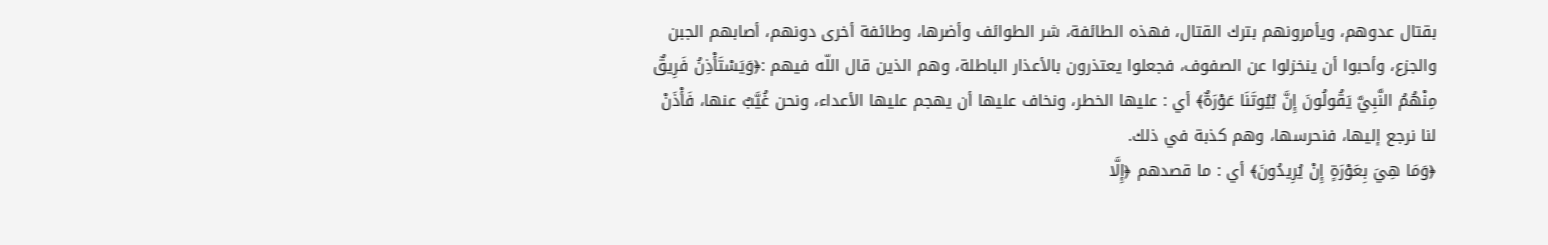بقتال عدوهم، ويأمرونهم بترك القتال، فهذه الطائفة، شر الطوائف وأضرها، وطائفة أخرى دونهم، أصابهم الجبن والجزع، وأحبوا أن ينخزلوا عن الصفوف، فجعلوا يعتذرون بالأعذار الباطلة، وهم الذين قال اللّه فيهم :﴿وَيَسْتَأْذِنُ فَرِيقٌ مِنْهُمُ النَّبِيَّ يَقُولُونَ إِنَّ بُيُوتَنَا عَوْرَةٌ﴾ أي : عليها الخطر، ونخاف عليها أن يهجم عليها الأعداء، ونحن غُيَّبٌ عنها، فَأْذَنْ لنا نرجع إليها، فنحرسها، وهم كذبة في ذلك.
﴿وَمَا هِيَ بِعَوْرَةٍ إِنْ يُرِيدُونَ﴾ أي : ما قصدهم ﴿إِلَّا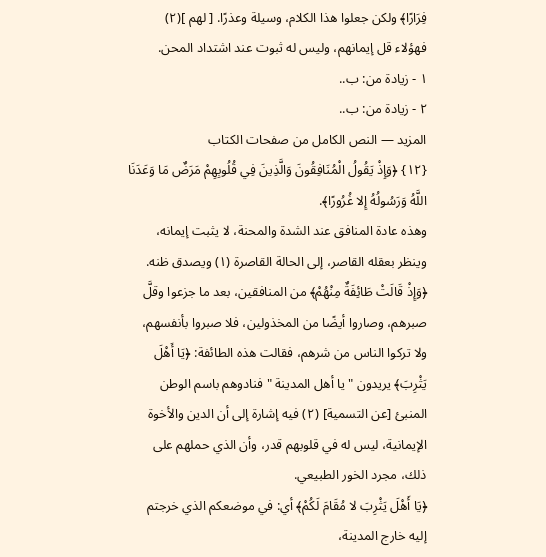فِرَارًا﴾ ولكن جعلوا هذا الكلام، وسيلة وعذرًا. [ لهم ](٢)  فهؤلاء قل إيمانهم، وليس له ثبوت عند اشتداد المحن.
١ - زيادة من: ب..
٢ - زيادة من: ب..
المزيد — النص الكامل من صفحات الكتاب
{١٢} ﴿وَإِذْ يَقُولُ الْمُنَافِقُونَ وَالَّذِينَ فِي قُلُوبِهِمْ مَرَضٌ مَا وَعَدَنَا اللَّهُ وَرَسُولُهُ إِلا غُرُورًا﴾.
وهذه عادة المنافق عند الشدة والمحنة، لا يثبت إيمانه، وينظر بعقله القاصر، إلى الحالة القاصرة (١) ويصدق ظنه.
﴿وَإِذْ قَالَتْ طَائِفَةٌ مِنْهُمْ﴾ من المنافقين، بعد ما جزعوا وقلَّ صبرهم، وصاروا أيضًا من المخذولين، فلا صبروا بأنفسهم، ولا تركوا الناس من شرهم، فقالت هذه الطائفة: ﴿يَا أَهْلَ يَثْرِبَ﴾ يريدون " يا أهل المدينة " فنادوهم باسم الوطن المنبئ [عن التسمية] (٢) فيه إشارة إلى أن الدين والأخوة الإيمانية، ليس له في قلوبهم قدر، وأن الذي حملهم على ذلك، مجرد الخور الطبيعي.
﴿يَا أَهْلَ يَثْرِبَ لا مُقَامَ لَكُمْ﴾ أي: في موضعكم الذي خرجتم إليه خارج المدينة،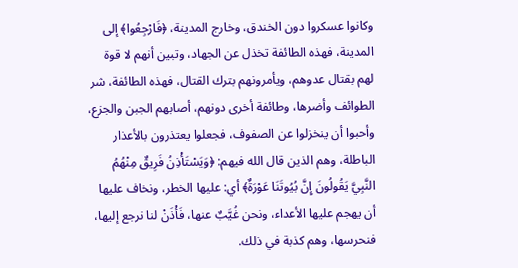وكانوا عسكروا دون الخندق، وخارج المدينة، ﴿فَارْجِعُوا﴾ إلى المدينة، فهذه الطائفة تخذل عن الجهاد، وتبين أنهم لا قوة لهم بقتال عدوهم، ويأمرونهم بترك القتال، فهذه الطائفة، شر الطوائف وأضرها، وطائفة أخرى دونهم، أصابهم الجبن والجزع، وأحبوا أن ينخزلوا عن الصفوف، فجعلوا يعتذرون بالأعذار الباطلة، وهم الذين قال الله فيهم: ﴿وَيَسْتَأْذِنُ فَرِيقٌ مِنْهُمُ النَّبِيَّ يَقُولُونَ إِنَّ بُيُوتَنَا عَوْرَةٌ﴾ أي: عليها الخطر، ونخاف عليها أن يهجم عليها الأعداء، ونحن غُيَّبٌ عنها، فَأْذَنْ لنا نرجع إليها، فنحرسها، وهم كذبة في ذلك.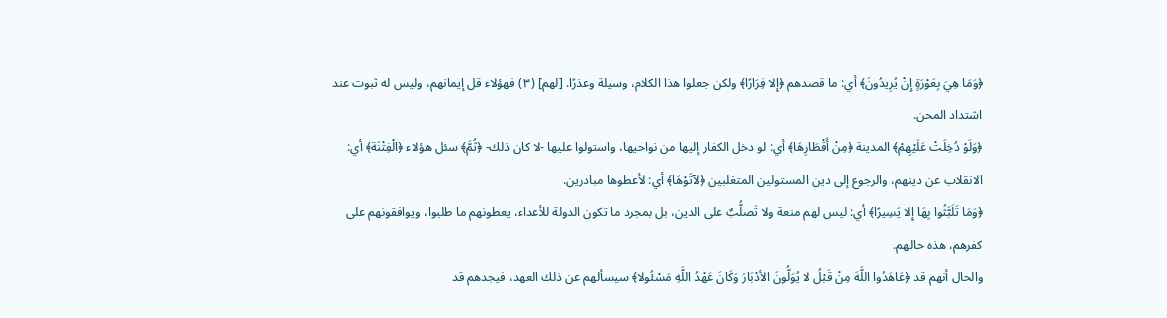﴿وَمَا هِيَ بِعَوْرَةٍ إِنْ يُرِيدُونَ﴾ أي: ما قصدهم ﴿إِلا فِرَارًا﴾ ولكن جعلوا هذا الكلام، وسيلة وعذرًا. [لهم] (٣) فهؤلاء قل إيمانهم، وليس له ثبوت عند اشتداد المحن.
﴿وَلَوْ دُخِلَتْ عَلَيْهِمْ﴾ المدينة ﴿مِنْ أَقْطَارِهَا﴾ أي: لو دخل الكفار إليها من نواحيها، واستولوا عليها -لا كان ذلك- ﴿ثُمَّ﴾ سئل هؤلاء ﴿الْفِتْنَة﴾ أي: الانقلاب عن دينهم، والرجوع إلى دين المستولين المتغلبين ﴿لآتَوْهَا﴾ أي: لأعطوها مبادرين.
﴿وَمَا تَلَبَّثُوا بِهَا إِلا يَسِيرًا﴾ أي: ليس لهم منعة ولا تَصلُّبٌ على الدين، بل بمجرد ما تكون الدولة للأعداء، يعطونهم ما طلبوا، ويوافقونهم على كفرهم، هذه حالهم.
والحال أنهم قد ﴿عَاهَدُوا اللَّهَ مِنْ قَبْلُ لا يُوَلُّونَ الأدْبَارَ وَكَانَ عَهْدُ اللَّهِ مَسْئُولا﴾ سيسألهم عن ذلك العهد، فيجدهم قد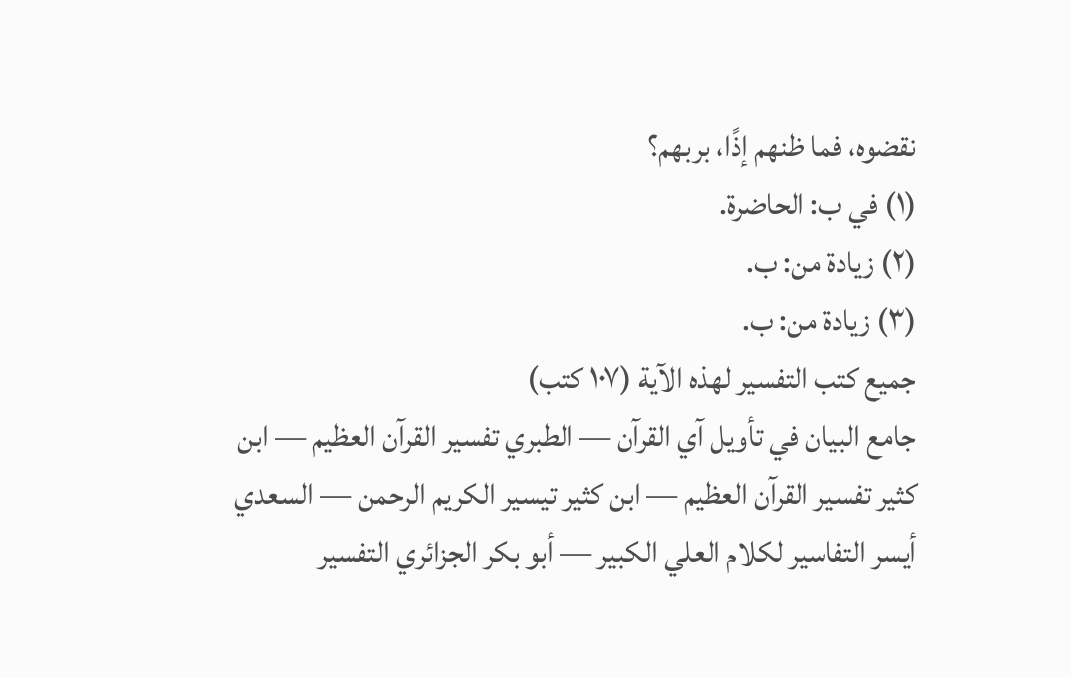نقضوه، فما ظنهم إذًا، بربهم؟
(١) في ب: الحاضرة.
(٢) زيادة من: ب.
(٣) زيادة من: ب.
جميع كتب التفسير لهذه الآية (١٠٧ كتب)
جامع البيان في تأويل آي القرآن — الطبري تفسير القرآن العظيم — ابن كثير تفسير القرآن العظيم — ابن كثير تيسير الكريم الرحمن — السعدي أيسر التفاسير لكلام العلي الكبير — أبو بكر الجزائري التفسير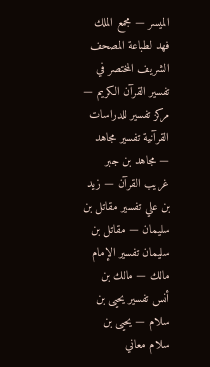الميسر — مجمع الملك فهد لطباعة المصحف الشريف المختصر في تفسير القرآن الكريم — مركز تفسير للدراسات القرآنية تفسير مجاهد — مجاهد بن جبر غريب القرآن — زيد بن علي تفسير مقاتل بن سليمان — مقاتل بن سليمان تفسير الإمام مالك — مالك بن أنس تفسير يحيى بن سلام — يحيى بن سلام معاني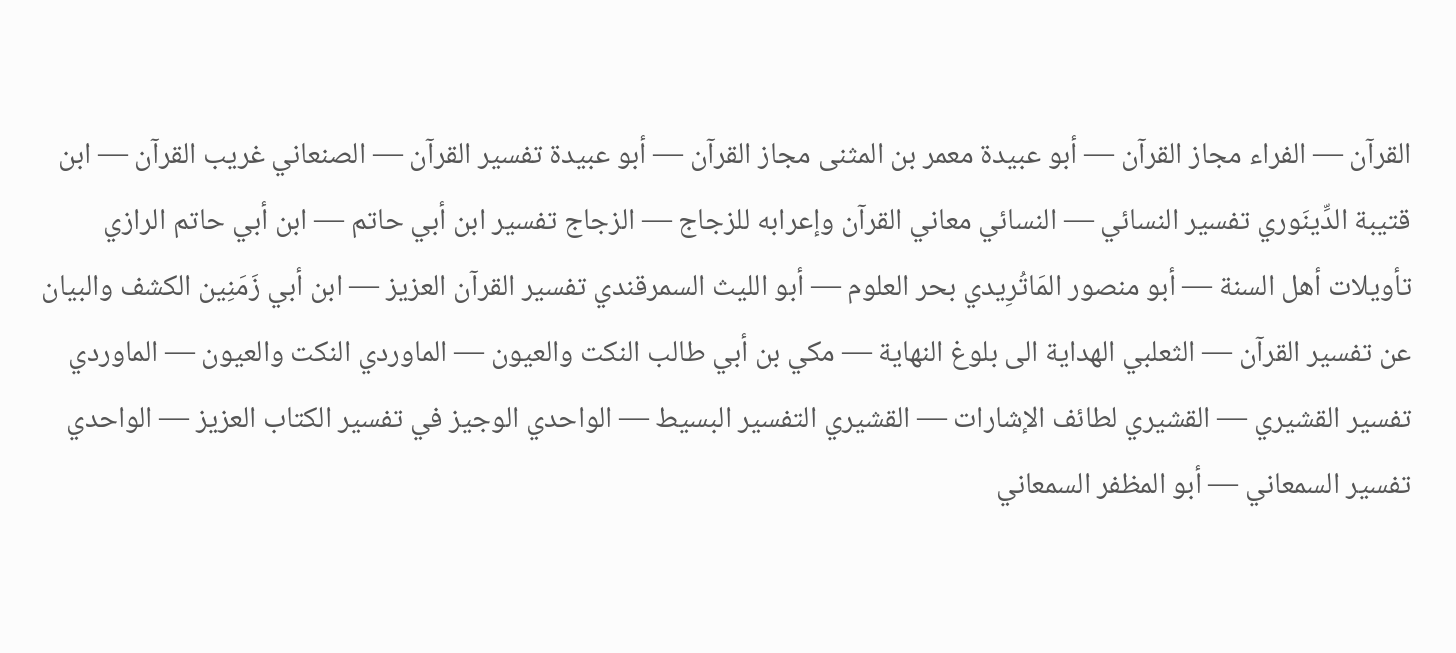القرآن — الفراء مجاز القرآن — أبو عبيدة معمر بن المثنى مجاز القرآن — أبو عبيدة تفسير القرآن — الصنعاني غريب القرآن — ابن قتيبة الدِّينَوري تفسير النسائي — النسائي معاني القرآن وإعرابه للزجاج — الزجاج تفسير ابن أبي حاتم — ابن أبي حاتم الرازي تأويلات أهل السنة — أبو منصور المَاتُرِيدي بحر العلوم — أبو الليث السمرقندي تفسير القرآن العزيز — ابن أبي زَمَنِين الكشف والبيان عن تفسير القرآن — الثعلبي الهداية الى بلوغ النهاية — مكي بن أبي طالب النكت والعيون — الماوردي النكت والعيون — الماوردي تفسير القشيري — القشيري لطائف الإشارات — القشيري التفسير البسيط — الواحدي الوجيز في تفسير الكتاب العزيز — الواحدي تفسير السمعاني — أبو المظفر السمعاني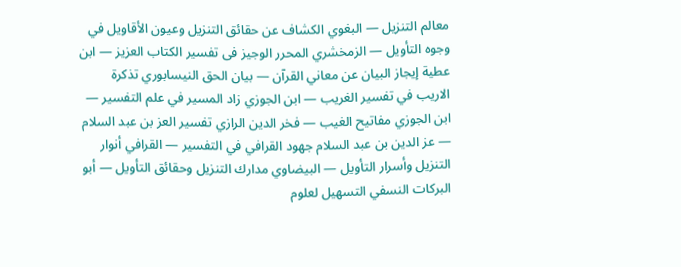معالم التنزيل — البغوي الكشاف عن حقائق التنزيل وعيون الأقاويل في وجوه التأويل — الزمخشري المحرر الوجيز فى تفسير الكتاب العزيز — ابن عطية إيجاز البيان عن معاني القرآن — بيان الحق النيسابوري تذكرة الاريب في تفسير الغريب — ابن الجوزي زاد المسير في علم التفسير — ابن الجوزي مفاتيح الغيب — فخر الدين الرازي تفسير العز بن عبد السلام — عز الدين بن عبد السلام جهود القرافي في التفسير — القرافي أنوار التنزيل وأسرار التأويل — البيضاوي مدارك التنزيل وحقائق التأويل — أبو البركات النسفي التسهيل لعلوم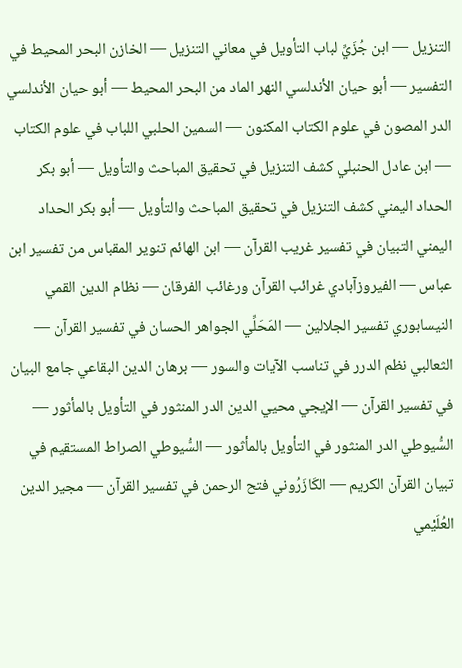التنزيل — ابن جُزَيِّ لباب التأويل في معاني التنزيل — الخازن البحر المحيط في التفسير — أبو حيان الأندلسي النهر الماد من البحر المحيط — أبو حيان الأندلسي الدر المصون في علوم الكتاب المكنون — السمين الحلبي اللباب في علوم الكتاب — ابن عادل الحنبلي كشف التنزيل في تحقيق المباحث والتأويل — أبو بكر الحداد اليمني كشف التنزيل في تحقيق المباحث والتأويل — أبو بكر الحداد اليمني التبيان في تفسير غريب القرآن — ابن الهائم تنوير المقباس من تفسير ابن عباس — الفيروزآبادي غرائب القرآن ورغائب الفرقان — نظام الدين القمي النيسابوري تفسير الجلالين — المَحَلِّي الجواهر الحسان في تفسير القرآن — الثعالبي نظم الدرر في تناسب الآيات والسور — برهان الدين البقاعي جامع البيان في تفسير القرآن — الإيجي محيي الدين الدر المنثور في التأويل بالمأثور — السُّيوطي الدر المنثور في التأويل بالمأثور — السُّيوطي الصراط المستقيم في تبيان القرآن الكريم — الكَازَرُوني فتح الرحمن في تفسير القرآن — مجير الدين العُلَيْمي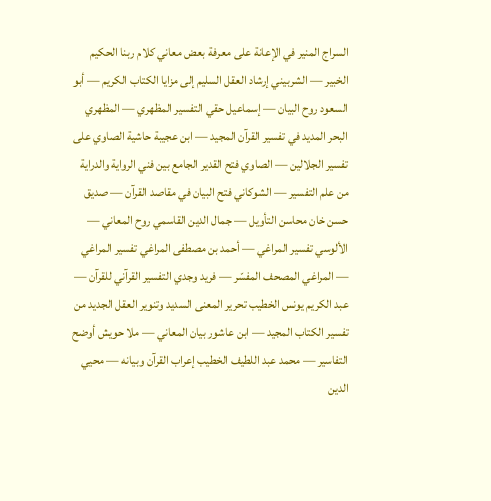السراج المنير في الإعانة على معرفة بعض معاني كلام ربنا الحكيم الخبير — الشربيني إرشاد العقل السليم إلى مزايا الكتاب الكريم — أبو السعود روح البيان — إسماعيل حقي التفسير المظهري — المظهري البحر المديد في تفسير القرآن المجيد — ابن عجيبة حاشية الصاوي على تفسير الجلالين — الصاوي فتح القدير الجامع بين فني الرواية والدراية من علم التفسير — الشوكاني فتح البيان في مقاصد القرآن — صديق حسن خان محاسن التأويل — جمال الدين القاسمي روح المعاني — الألوسي تفسير المراغي — أحمد بن مصطفى المراغي تفسير المراغي — المراغي المصحف المفسّر — فريد وجدي التفسير القرآني للقرآن — عبد الكريم يونس الخطيب تحرير المعنى السديد وتنوير العقل الجديد من تفسير الكتاب المجيد — ابن عاشور بيان المعاني — ملا حويش أوضح التفاسير — محمد عبد اللطيف الخطيب إعراب القرآن وبيانه — محيي الدين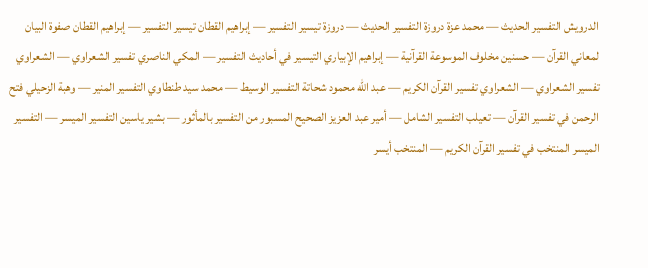الدرويش التفسير الحديث — محمد عزة دروزة التفسير الحديث — دروزة تيسير التفسير — إبراهيم القطان تيسير التفسير — إبراهيم القطان صفوة البيان لمعاني القرآن — حسنين مخلوف الموسوعة القرآنية — إبراهيم الإبياري التيسير في أحاديث التفسير — المكي الناصري تفسير الشعراوي — الشعراوي تفسير الشعراوي — الشعراوي تفسير القرآن الكريم — عبد الله محمود شحاتة التفسير الوسيط — محمد سيد طنطاوي التفسير المنير — وهبة الزحيلي فتح الرحمن في تفسير القرآن — تعيلب التفسير الشامل — أمير عبد العزيز الصحيح المسبور من التفسير بالمأثور — بشير ياسين التفسير الميسر — التفسير الميسر المنتخب في تفسير القرآن الكريم — المنتخب أيسر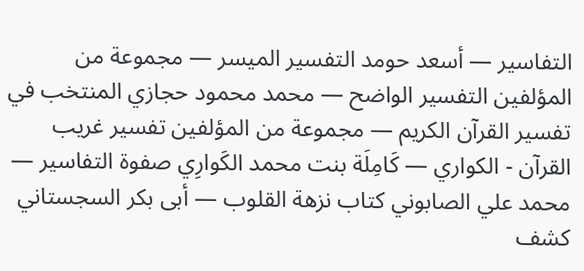التفاسير — أسعد حومد التفسير الميسر — مجموعة من المؤلفين التفسير الواضح — محمد محمود حجازي المنتخب في تفسير القرآن الكريم — مجموعة من المؤلفين تفسير غريب القرآن - الكواري — كَامِلَة بنت محمد الكَوارِي صفوة التفاسير — محمد علي الصابوني كتاب نزهة القلوب — أبى بكر السجستاني كشف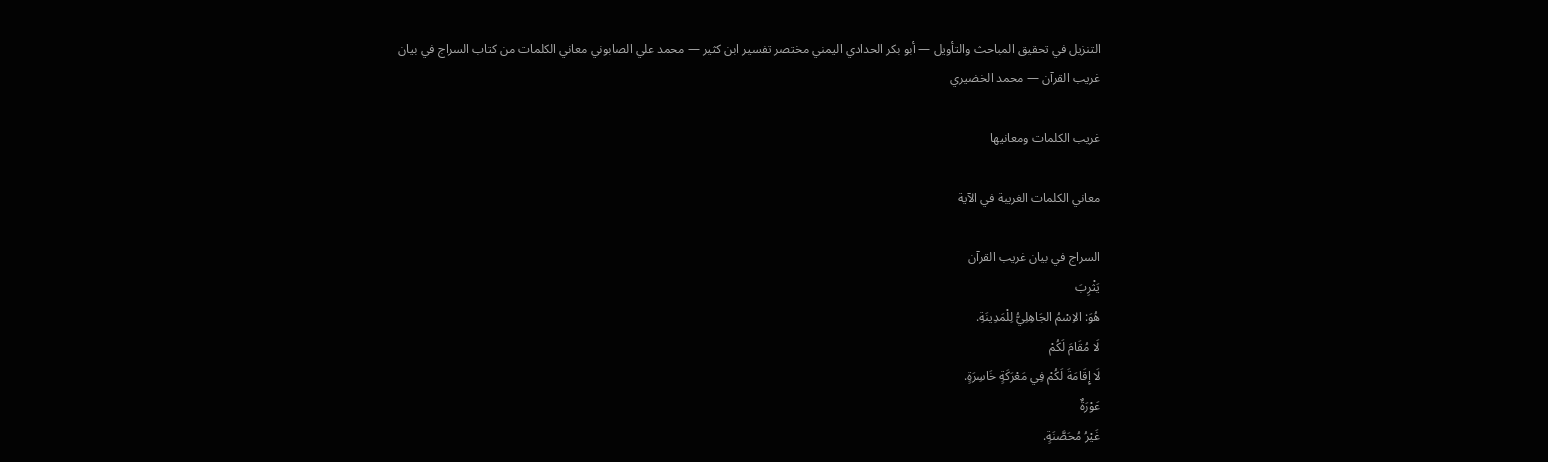التنزيل في تحقيق المباحث والتأويل — أبو بكر الحدادي اليمني مختصر تفسير ابن كثير — محمد علي الصابوني معاني الكلمات من كتاب السراج في بيان غريب القرآن — محمد الخضيري

غريب الكلمات ومعانيها

معاني الكلمات الغريبة في الآية

السراج في بيان غريب القرآن
يَثْرِبَ
هُوَ: الاِسْمُ الجَاهِلِيُّ لِلْمَدِينَةِ.
لَا مُقَامَ لَكُمْ
لَا إِقَامَةَ لَكُمْ فِي مَعْرَكَةٍ خَاسِرَةٍ.
عَوْرَةٌ
غَيْرُ مُحَصَّنَةٍ.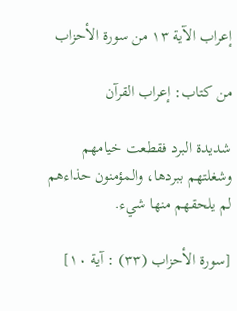إعراب الآية ١٣ من سورة الأحزاب

من كتاب: إعراب القرآن

شديدة البرد فقطعت خيامهم وشغلتهم ببردها، والمؤمنون حذاءهم لم يلحقهم منها شيء.

[سورة الأحزاب (٣٣) : آية ١٠]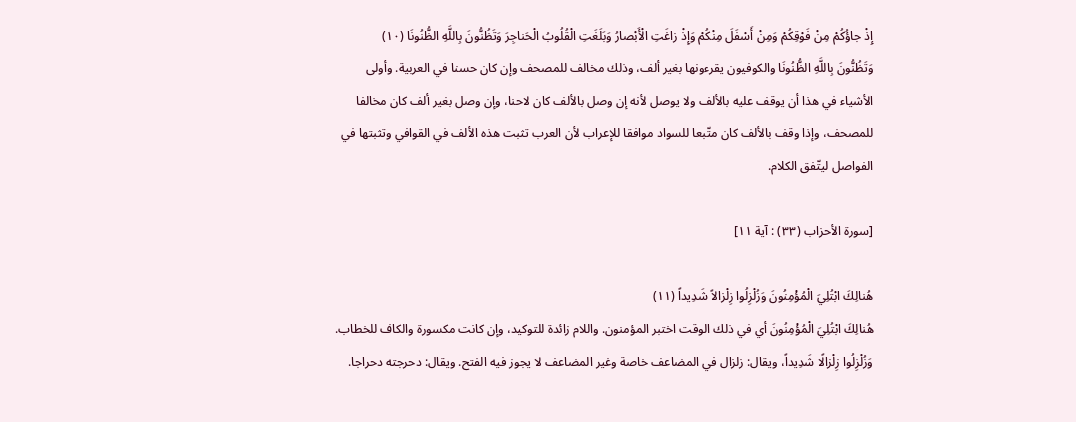إِذْ جاؤُكُمْ مِنْ فَوْقِكُمْ وَمِنْ أَسْفَلَ مِنْكُمْ وَإِذْ زاغَتِ الْأَبْصارُ وَبَلَغَتِ الْقُلُوبُ الْحَناجِرَ وَتَظُنُّونَ بِاللَّهِ الظُّنُونَا (١٠)
وَتَظُنُّونَ بِاللَّهِ الظُّنُونَا والكوفيون يقرءونها بغير ألف، وذلك مخالف للمصحف وإن كان حسنا في العربية. وأولى الأشياء في هذا أن يوقف عليه بالألف ولا يوصل لأنه إن وصل بالألف كان لاحنا، وإن وصل بغير ألف كان مخالفا للمصحف، وإذا وقف بالألف كان متّبعا للسواد موافقا للإعراب لأن العرب تثبت هذه الألف في القوافي وتثبتها في الفواصل ليتّفق الكلام.

[سورة الأحزاب (٣٣) : آية ١١]

هُنالِكَ ابْتُلِيَ الْمُؤْمِنُونَ وَزُلْزِلُوا زِلْزالاً شَدِيداً (١١)
هُنالِكَ ابْتُلِيَ الْمُؤْمِنُونَ أي في ذلك الوقت اختبر المؤمنون. واللام زائدة للتوكيد، وإن كانت مكسورة والكاف للخطاب. وَزُلْزِلُوا زِلْزالًا شَدِيداً، ويقال: زلزال في المضاعف خاصة وغير المضاعف لا يجوز فيه الفتح. ويقال: دحرجته دحراجا.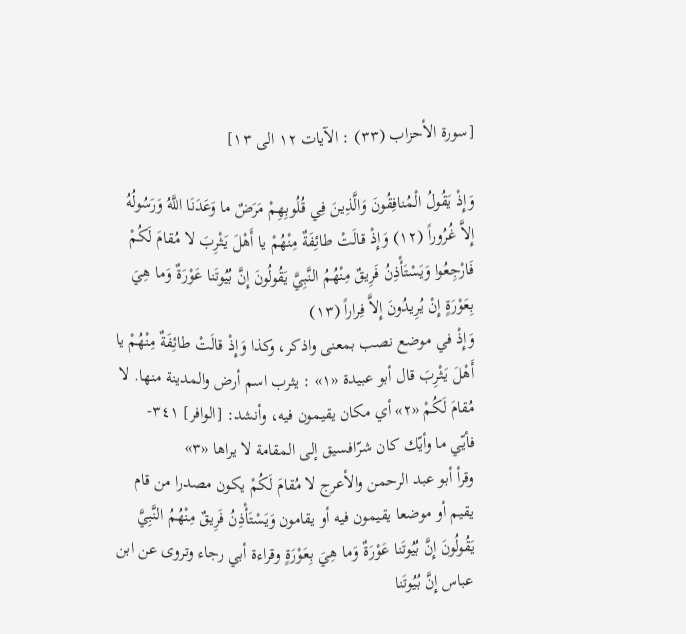[سورة الأحزاب (٣٣) : الآيات ١٢ الى ١٣]

وَإِذْ يَقُولُ الْمُنافِقُونَ وَالَّذِينَ فِي قُلُوبِهِمْ مَرَضٌ ما وَعَدَنَا اللَّهُ وَرَسُولُهُ إِلاَّ غُرُوراً (١٢) وَإِذْ قالَتْ طائِفَةٌ مِنْهُمْ يا أَهْلَ يَثْرِبَ لا مُقامَ لَكُمْ فَارْجِعُوا وَيَسْتَأْذِنُ فَرِيقٌ مِنْهُمُ النَّبِيَّ يَقُولُونَ إِنَّ بُيُوتَنا عَوْرَةٌ وَما هِيَ بِعَوْرَةٍ إِنْ يُرِيدُونَ إِلاَّ فِراراً (١٣)
وَإِذْ في موضع نصب بمعنى واذكر، وكذا وَإِذْ قالَتْ طائِفَةٌ مِنْهُمْ يا أَهْلَ يَثْرِبَ قال أبو عبيدة «١» : يثرب اسم أرض والمدينة منها. لا مُقامَ لَكُمْ «٢» أي مكان يقيمون فيه، وأنشد: [الوافر] ٣٤١-
فأيّي ما وأيّك كان شرّافسيق إلى المقامة لا يراها «٣»
وقرأ أبو عبد الرحمن والأعرج لا مُقامَ لَكُمْ يكون مصدرا من قام يقيم أو موضعا يقيمون فيه أو يقامون وَيَسْتَأْذِنُ فَرِيقٌ مِنْهُمُ النَّبِيَّ يَقُولُونَ إِنَّ بُيُوتَنا عَوْرَةٌ وَما هِيَ بِعَوْرَةٍ وقراءة أبي رجاء وتروى عن ابن عباس إِنَّ بُيُوتَنا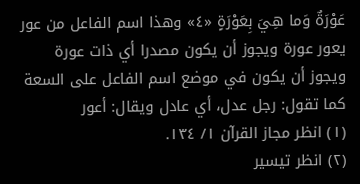عَوْرَةٌ وَما هِيَ بِعَوْرَةٍ «٤» وهذا اسم الفاعل من عور يعور عورة ويجوز أن يكون مصدرا أي ذات عورة ويجوز أن يكون في موضع اسم الفاعل على السعة كما تقول: رجل عدل، أي عادل ويقال: أعور
(١) انظر مجاز القرآن ١/ ١٣٤.
(٢) انظر تيسير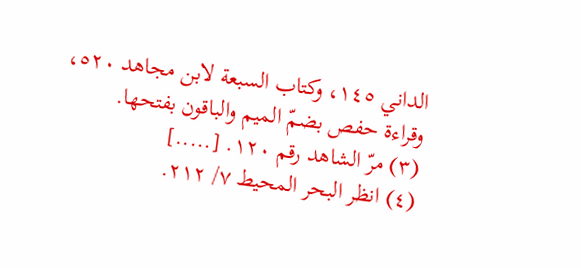الداني ١٤٥، وكتاب السبعة لابن مجاهد ٥٢٠، وقراءة حفص بضمّ الميم والباقون بفتحها.
(٣) مرّ الشاهد رقم ١٢٠. [.....]
(٤) انظر البحر المحيط ٧/ ٢١٢.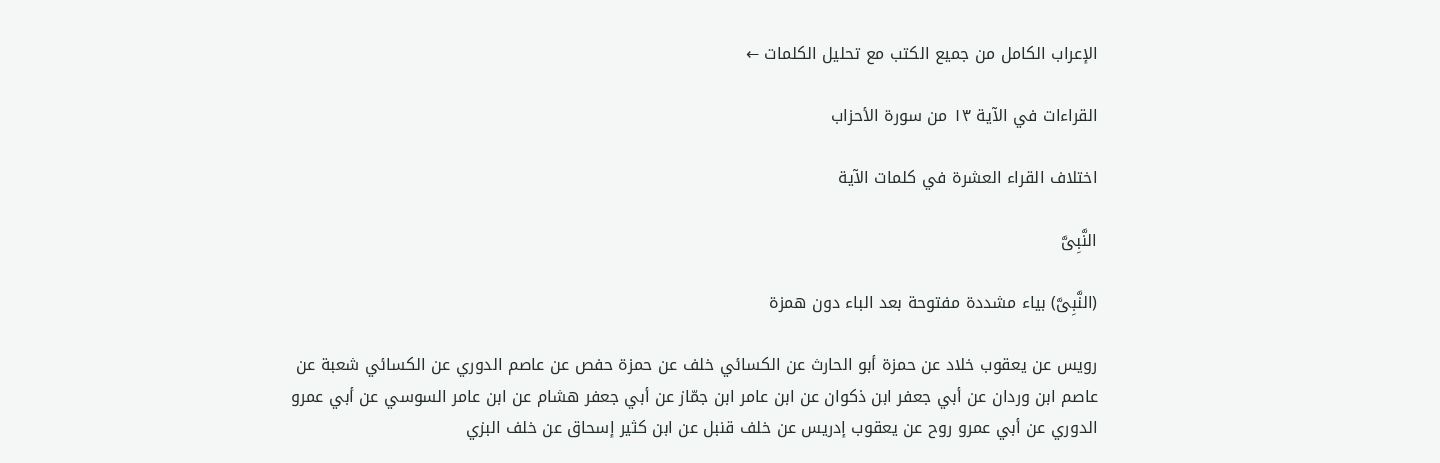الإعراب الكامل من جميع الكتب مع تحليل الكلمات ←

القراءات في الآية ١٣ من سورة الأحزاب

اختلاف القراء العشرة في كلمات الآية

النَّبِىَّ

(النَّبِىَّ) بياء مشددة مفتوحة بعد الباء دون همزة

رويس عن يعقوب خلاد عن حمزة أبو الحارث عن الكسائي خلف عن حمزة حفص عن عاصم الدوري عن الكسائي شعبة عن عاصم ابن وردان عن أبي جعفر ابن ذكوان عن ابن عامر ابن جمّاز عن أبي جعفر هشام عن ابن عامر السوسي عن أبي عمرو الدوري عن أبي عمرو روح عن يعقوب إدريس عن خلف قنبل عن ابن كثير إسحاق عن خلف البزي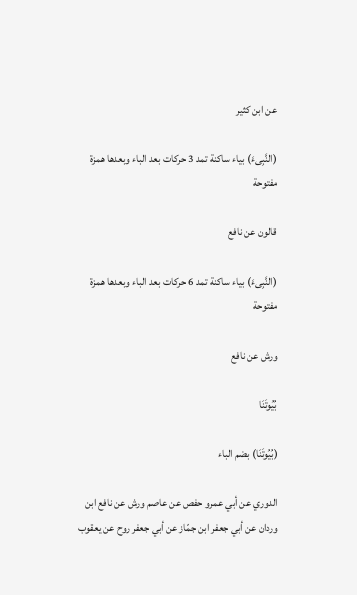عن ابن كثير

(النَّبِىءَ) بياء ساكنة تمد 3 حركات بعد الباء وبعدها همزة مفتوحة

قالون عن نافع

(النَّبِىءَ) بياء ساكنة تمد 6 حركات بعد الباء وبعدها همزة مفتوحة

ورش عن نافع

بُيُوتَنَا

(بُيُوتَنَا) بضم الباء

الدوري عن أبي عمرو حفص عن عاصم ورش عن نافع ابن وردان عن أبي جعفر ابن جمّاز عن أبي جعفر روح عن يعقوب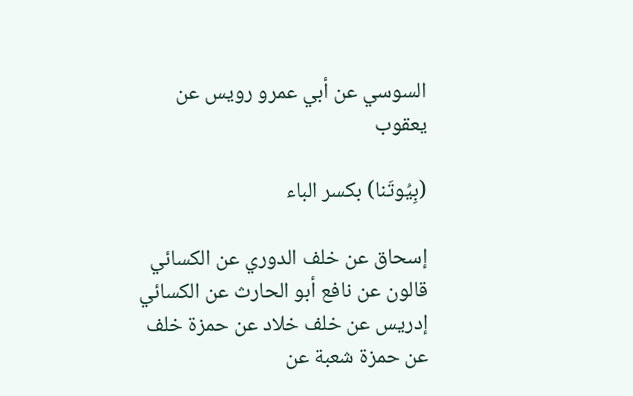السوسي عن أبي عمرو رويس عن يعقوب

(بِيُوتَنا) بكسر الباء

إسحاق عن خلف الدوري عن الكسائي قالون عن نافع أبو الحارث عن الكسائي إدريس عن خلف خلاد عن حمزة خلف عن حمزة شعبة عن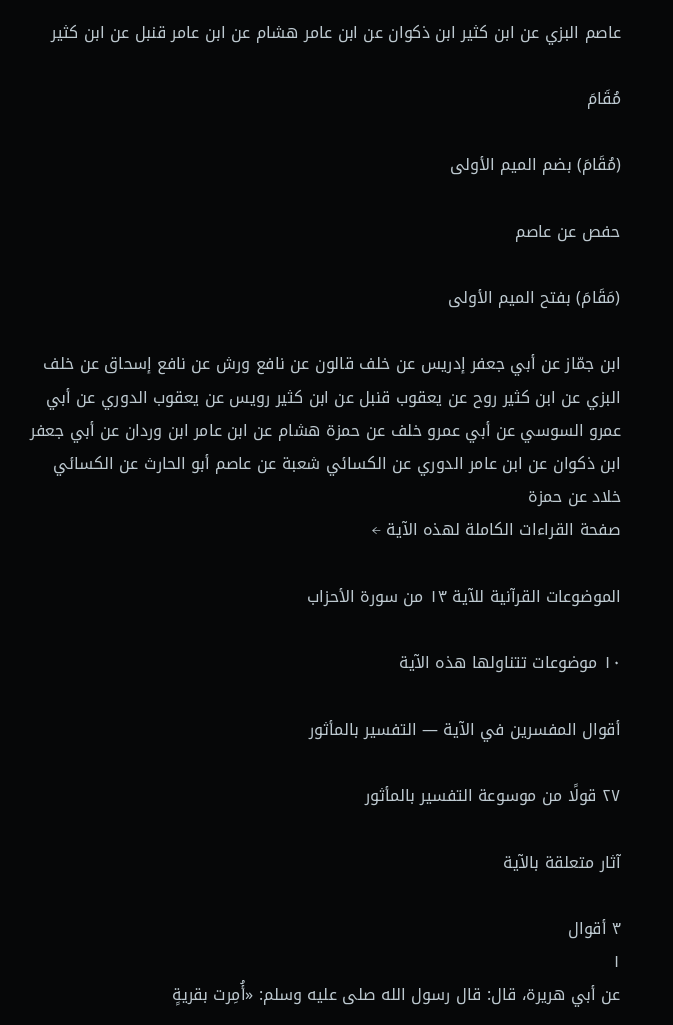عاصم البزي عن ابن كثير ابن ذكوان عن ابن عامر هشام عن ابن عامر قنبل عن ابن كثير

مُقَامَ

(مُقَامَ) بضم الميم الأولى

حفص عن عاصم

(مَقَامَ) بفتح الميم الأولى

ابن جمّاز عن أبي جعفر إدريس عن خلف قالون عن نافع ورش عن نافع إسحاق عن خلف البزي عن ابن كثير روح عن يعقوب قنبل عن ابن كثير رويس عن يعقوب الدوري عن أبي عمرو السوسي عن أبي عمرو خلف عن حمزة هشام عن ابن عامر ابن وردان عن أبي جعفر ابن ذكوان عن ابن عامر الدوري عن الكسائي شعبة عن عاصم أبو الحارث عن الكسائي خلاد عن حمزة
صفحة القراءات الكاملة لهذه الآية ←

الموضوعات القرآنية للآية ١٣ من سورة الأحزاب

١٠ موضوعات تتناولها هذه الآية

أقوال المفسرين في الآية — التفسير بالمأثور

٢٧ قولًا من موسوعة التفسير بالمأثور

آثار متعلقة بالآية

٣ أقوال
١
عن أبي هريرة، قال: قال رسول الله صلى عليه وسلم: «أُمِرت بقريةٍ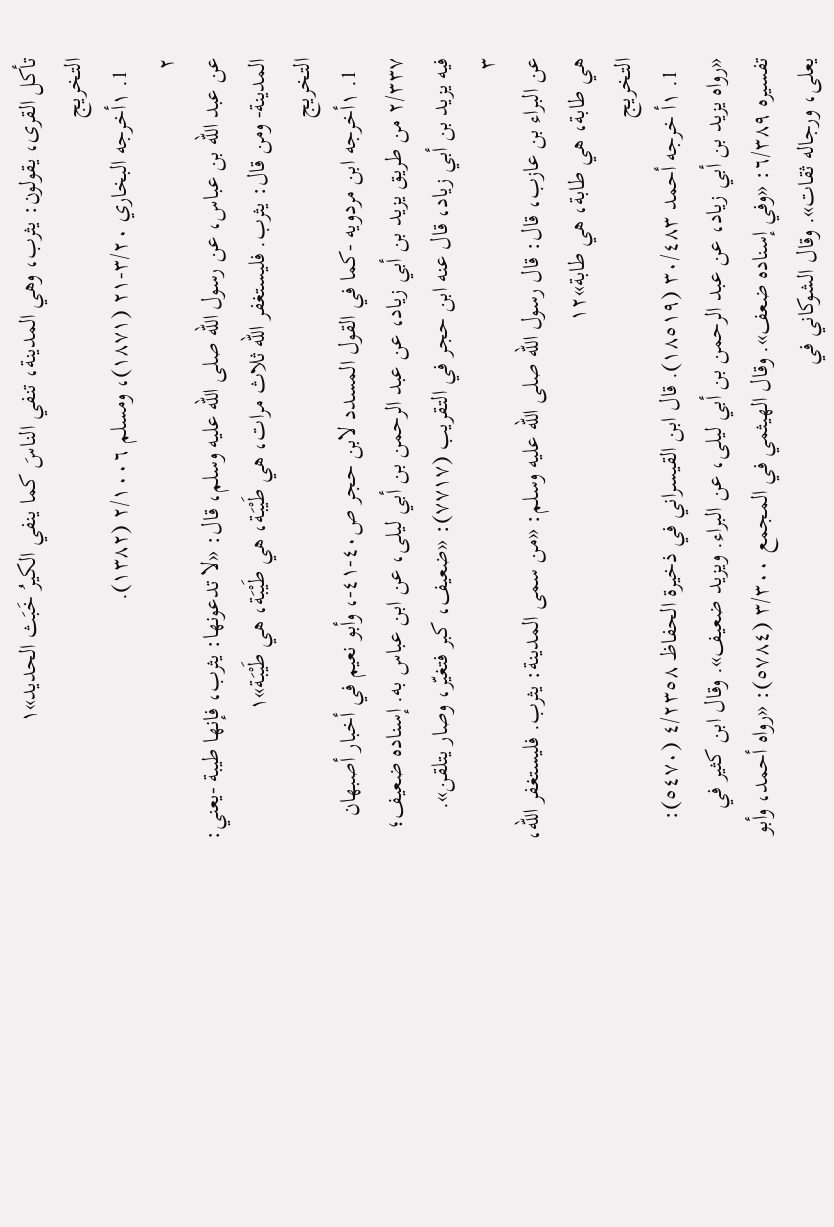تأكل القرى، يقولون: يثرب، وهي المدينة، تنفي الناسَ كما ينفي الكيرُ خَبَث الحديد»١
التخريج
  1. ١أخرجه البخاري ٣/٢٠-٢١ (١٨٧١)، ومسلم ٢/١٠٠٦ (١٣٨٢).
٢
عن عبد الله بن عباس، عن رسول الله صلى الله عليه وسلم، قال: «لا تدعونها: يثرب، فإنها طيبة -يعني: المدينة- ومن قال: يثرب. فليستغفر الله ثلاث مرات، هي طَيْبَة، هي طَيْبَة، هي طَيْبَة»١
التخريج
  1. ١أخرجه ابن مردويه -كما في القول المسدد لابن حجر ص٤٠-٤١-، وأبو نعيم في أخبار أصبهان ٢/٣٣٧ من طريق يزيد بن أبي زياد، عن عبد الرحمن بن أبي ليلى، عن ابن عباس به. إسناده ضعيف؛ فيه يزيد بن أبي زياد، قال عنه ابن حجر في التقريب (٧٧١٧): «ضعيف، كبر فتغيّر، وصار يتلقن».
٣
عن البراء بن عازب، قال: قال رسول الله صلى الله عليه وسلم: «من سمى المدينة: يثرب. فليستغفر الله، هي طابة، هي طابة، هي طابة»١٢
التخريج
  1. ١أ خرجه أحمد ٣٠/٤٨٣ (١٨٥١٩). قال ابن القيسراني في ذخيرة الحفاظ ٤/٢٣٥٨ (٥٤٧٠): «رواه يزيد بن أبي زياد، عن عبد الرحمن بن أبي ليلى، عن البراء. ويزيد ضعيف». وقال ابن كثير في تفسيره ٦/٣٨٩: «وفي إسناده ضعف». وقال الهيثمي في المجمع ٣/٣٠٠ (٥٧٨٤): «رواه أحمد، وأبو يعلى، ورجاله ثقات». وقال الشوكاني في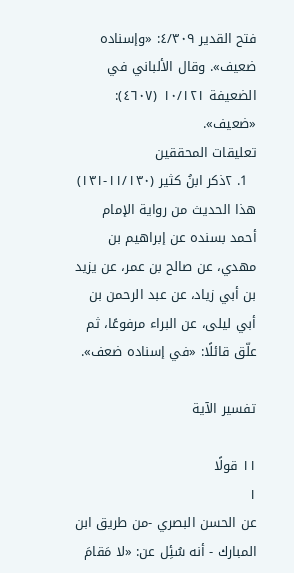فتح القدير ٤/٣٠٩: «وإسناده ضعيف». وقال الألباني في الضعيفة ١٠/١٢١ (٤٦٠٧): «ضعيف».
تعليقات المحققين
  1. ٢ذكر ابنُ كثير (١١/١٣٠-١٣١) هذا الحديث من رواية الإمام أحمد بسنده عن إبراهيم بن مهدي، عن صالح بن عمر، عن يزيد بن أبي زياد، عن عبد الرحمن بن أبي ليلى، عن البراء مرفوعًا، ثم علّق قائلًا: «في إسناده ضعف».

تفسير الآية

١١ قولًا
١
عن الحسن البصري -من طريق ابن المبارك - أنه سُئِل عن: «لا مَقامَ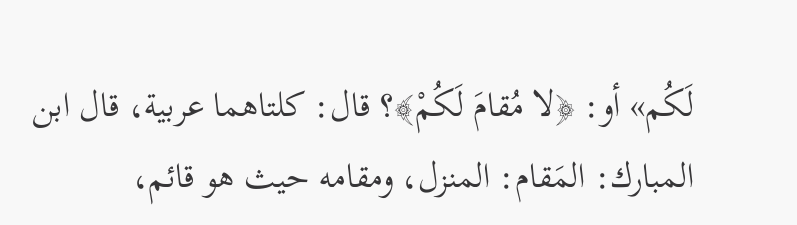لَكُم» أو: ﴿لا مُقامَ لَكُمْ﴾؟ قال: كلتاهما عربية، قال ابن المبارك: المَقام: المنزل، ومقامه حيث هو قائم،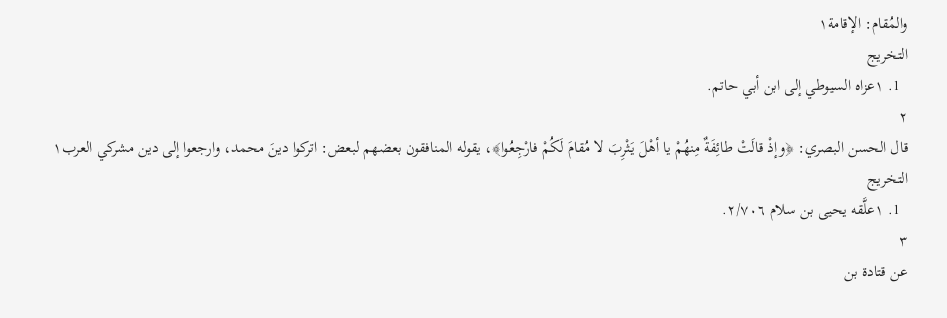والمُقام: الإقامة١
التخريج
  1. ١عزاه السيوطي إلى ابن أبي حاتم.
٢
قال الحسن البصري: ﴿وإذْ قالَتْ طائِفَةٌ مِنهُمْ يا أهْلَ يَثْرِبَ لا مُقامَ لَكُمْ فارْجِعُوا﴾، يقوله المنافقون بعضهم لبعض: اتركوا دينَ محمد، وارجعوا إلى دين مشركي العرب١
التخريج
  1. ١علَّقه يحيى بن سلام ٢/٧٠٦.
٣
عن قتادة بن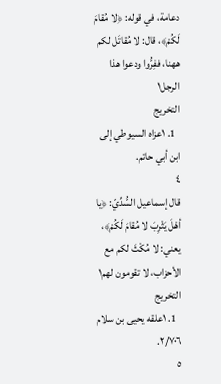دعامة، في قوله: ﴿لا مُقامَ لَكُمْ﴾، قال: لا مُقاتَل لكم ههنا، ففِرُّوا ودعوا هذا الرجل١
التخريج
  1. ١عزاه السيوطي إلى ابن أبي حاتم.
٤
قال إسماعيل السُّدِّيّ: ﴿يا أهْلَ يَثْرِبَ لا مُقامَ لَكُمْ﴾، يعني: لا مُكْثَ لكم مع الأحزاب، لا تقومون لهم١
التخريج
  1. ١علقه يحيى بن سلام ٢/٧٠٦.
٥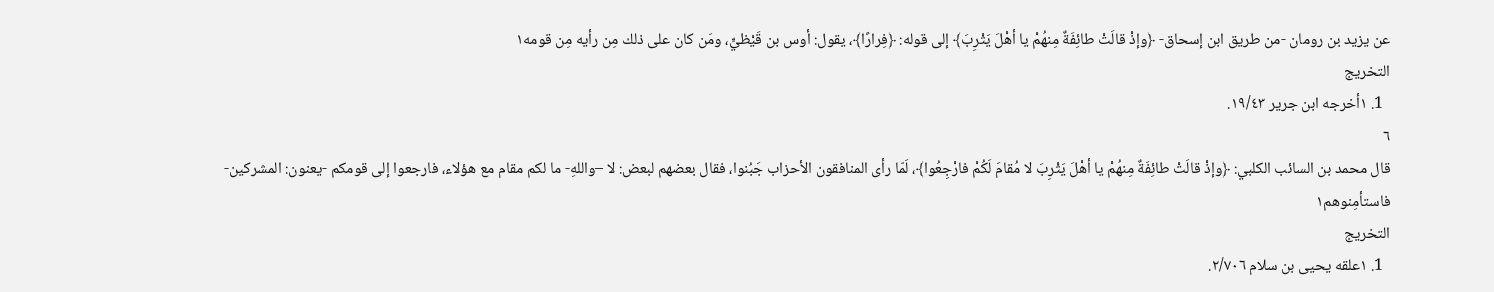عن يزيد بن رومان -من طريق ابن إسحاق- ﴿وإذْ قالَتْ طائِفَةٌ مِنهُمْ يا أهْلَ يَثْرِبَ﴾ إلى قوله: ﴿فِرارًا﴾، يقول: أوس بن قَيْظيٍّ، ومَن كان على ذلك مِن رأيه مِن قومه١
التخريج
  1. ١أخرجه ابن جرير ١٩/٤٣.
٦
قال محمد بن السائب الكلبي: ﴿وإذْ قالَتْ طائِفَةٌ مِنهُمْ يا أهْلَ يَثْرِبَ لا مُقامَ لَكُمْ فارْجِعُوا﴾، لَمّا رأى المنافقون الأحزاب جَبُنوا، فقال بعضهم لبعض: لا –واللهِ- ما لكم مقام مع هؤلاء، فارجعوا إلى قومكم -يعنون: المشركين- فاستأمِنوهم١
التخريج
  1. ١علقه يحيى بن سلام ٢/٧٠٦.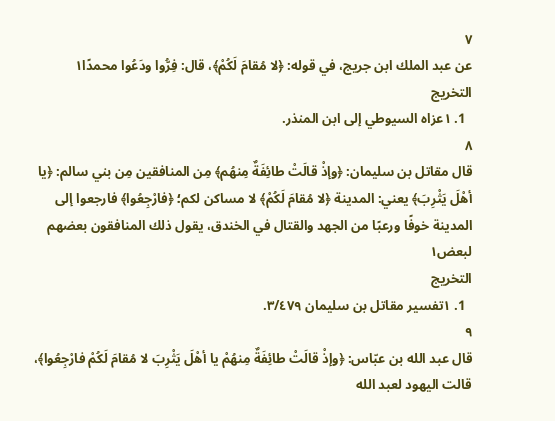٧
عن عبد الملك ابن جريج، في قوله: ﴿لا مُقامَ لَكُمْ﴾، قال: فِرُّوا ودَعُوا محمدًا١
التخريج
  1. ١عزاه السيوطي إلى ابن المنذر.
٨
قال مقاتل بن سليمان: ﴿وإذْ قالَتْ طائِفَةٌ مِنهُم﴾ مِن المنافقين مِن بني سالم: ﴿يا أهْلَ يَثْرِبَ﴾ يعني: المدينة ﴿لا مُقامَ لَكُمْ﴾ لا مساكن لكم؛ ﴿فارْجِعُوا﴾ فارجعوا إلى المدينة خوفًا ورعبًا من الجهد والقتال في الخندق، يقول ذلك المنافقون بعضهم لبعض١
التخريج
  1. ١تفسير مقاتل بن سليمان ٣/٤٧٩.
٩
قال عبد الله بن عبّاس: ﴿وإذْ قالَتْ طائِفَةٌ مِنهُمْ يا أهْلَ يَثْرِبَ لا مُقامَ لَكُمْ فارْجِعُوا﴾، قالت اليهود لعبد الله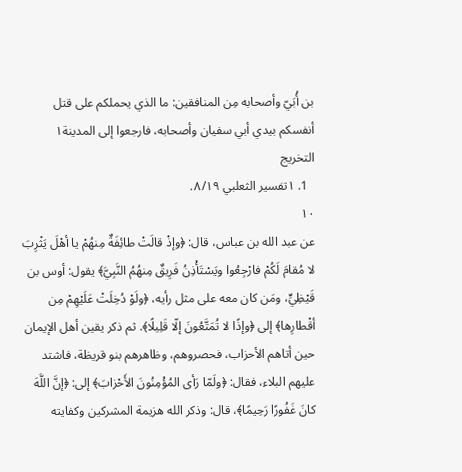بن أُبَيّ وأصحابه مِن المنافقين: ما الذي يحملكم على قتل أنفسكم بيدي أبي سفيان وأصحابه، فارجعوا إلى المدينة١
التخريج
  1. ١تفسير الثعلبي ٨/١٩.
١٠
عن عبد الله بن عباس، قال: ﴿وإذْ قالَتْ طائِفَةٌ مِنهُمْ يا أهْلَ يَثْرِبَ لا مُقامَ لَكُمْ فارْجِعُوا ويَسْتَأْذِنُ فَرِيقٌ مِنهُمُ النَّبِيَّ﴾ يقول: أوس بن قَيْظِيٍّ، ومَن كان معه على مثل رأيه، ﴿ولَوْ دُخِلَتْ عَلَيْهِمْ مِن أقْطارِها﴾ إلى ﴿وإذًا لا تُمَتَّعُونَ إلّا قَلِيلًا﴾. ثم ذكر يقين أهل الإيمان حين أتاهم الأحزاب، فحصروهم، وظاهرهم بنو قريظة، فاشتد عليهم البلاء، فقال: ﴿ولَمّا رَأى المُؤْمِنُونَ الأَحْزابَ﴾ إلى: ﴿إنَّ اللَّهَ كانَ غَفُورًا رَحِيمًا﴾، قال: وذكر الله هزيمة المشركين وكفايته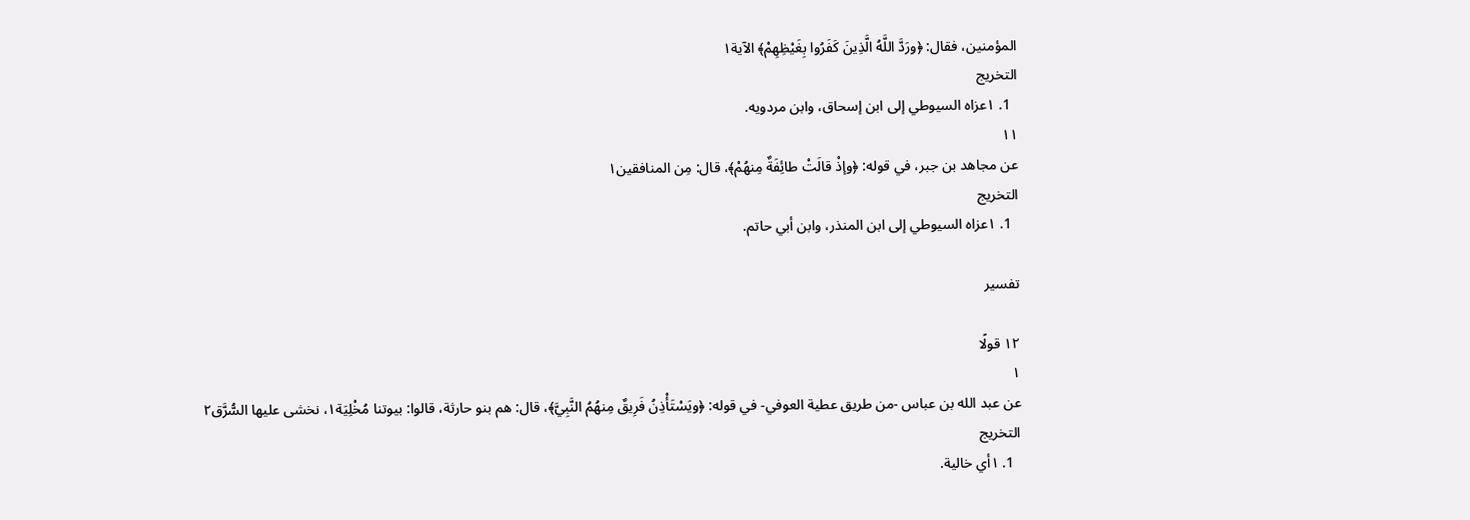المؤمنين، فقال: ﴿ورَدَّ اللَّهُ الَّذِينَ كَفَرُوا بِغَيْظِهِمْ﴾ الآية١
التخريج
  1. ١عزاه السيوطي إلى ابن إسحاق، وابن مردويه.
١١
عن مجاهد بن جبر، في قوله: ﴿وإذْ قالَتْ طائِفَةٌ مِنهُمْ﴾، قال: مِن المنافقين١
التخريج
  1. ١عزاه السيوطي إلى ابن المنذر، وابن أبي حاتم.

تفسير

١٢ قولًا
١
عن عبد الله بن عباس -من طريق عطية العوفي- في قوله: ﴿ويَسْتَأْذِنُ فَرِيقٌ مِنهُمُ النَّبِيَّ﴾، قال: هم بنو حارثة، قالوا: بيوتنا مُخْلِيَة١، نخشى عليها السُّرَّق٢
التخريج
  1. ١أي خالية.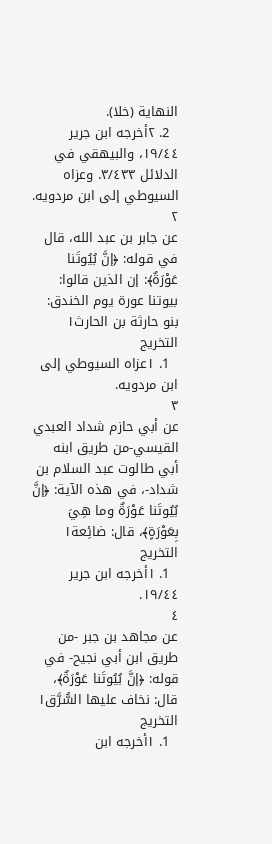النهاية (خلا).
  2. ٢أخرجه ابن جرير ١٩/٤٤، والبيهقي في الدلائل ٣/٤٣٣. وعزاه السيوطي إلى ابن مردويه.
٢
عن جابر بن عبد الله، قال في قوله: ﴿إنَّ بُيُوتَنا عَوْرَةٌ﴾: إن الذين قالوا: بيوتنا عورة يوم الخندق: بنو حارثة بن الحارث١
التخريج
  1. ١عزاه السيوطي إلى ابن مردويه.
٣
عن أبي حازم شداد العبدي القيسي-من طريق ابنه أبي طالوت عبد السلام بن شداد-، في هذه الآية: ﴿إنَّ بُيُوتَنا عَوْرَةٌ وما هِيَ بِعَوْرَةٍ﴾، قال: ضائِعة١
التخريج
  1. ١أخرجه ابن جرير ١٩/٤٤.
٤
عن مجاهد بن جبر -من طريق ابن أبي نجيح- في قوله: ﴿إنَّ بُيُوتَنا عَوْرَةٌ﴾، قال: نخاف عليها السُّرَّق١
التخريج
  1. ١أخرجه ابن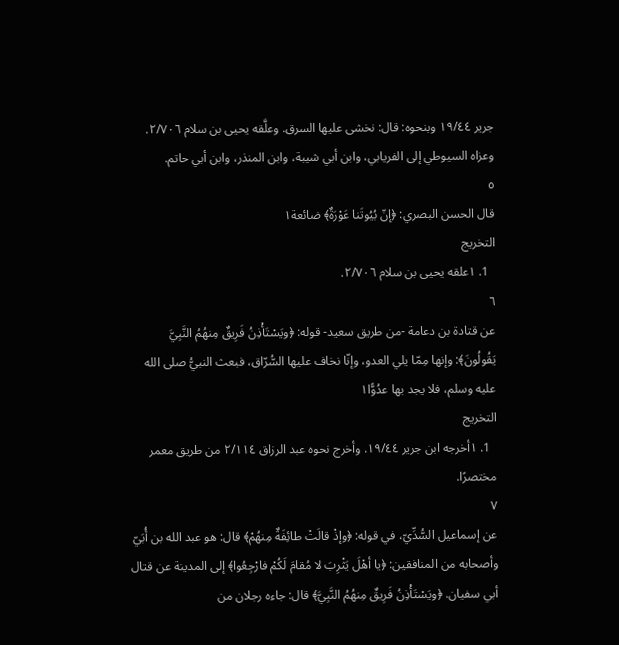جرير ١٩/٤٤ وبنحوه: قال: نخشى عليها السرق. وعلَّقه يحيى بن سلام ٢/٧٠٦. وعزاه السيوطي إلى الفريابي، وابن أبي شيبة، وابن المنذر، وابن أبي حاتم.
٥
قال الحسن البصري: ﴿إنّ بُيُوتَنا عَوْرَةٌ﴾ ضائعة١
التخريج
  1. ١علقه يحيى بن سلام ٢/٧٠٦.
٦
عن قتادة بن دعامة -من طريق سعيد- قوله: ﴿ويَسْتَأْذِنُ فَرِيقٌ مِنهُمُ النَّبِيَّ يَقُولُونَ﴾: وإنها مِمّا يلي العدو، وإنّا نخاف عليها السُّرّاق، فبعث النبيُّ صلى الله عليه وسلم، فلا يجد بها عدُوًّا١
التخريج
  1. ١أخرجه ابن جرير ١٩/٤٤. وأخرج نحوه عبد الرزاق ٢/١١٤ من طريق معمر مختصرًا.
٧
عن إسماعيل السُّدِّيّ، في قوله: ﴿وإذْ قالَتْ طائِفَةٌ مِنهُمْ﴾ قال: هو عبد الله بن أُبَيّ وأصحابه من المنافقين: ﴿يا أهْلَ يَثْرِبَ لا مُقامَ لَكُمْ فارْجِعُوا﴾ إلى المدينة عن قتال أبي سفيان. ﴿ويَسْتَأْذِنُ فَرِيقٌ مِنهُمُ النَّبِيَّ﴾ قال: جاءه رجلان من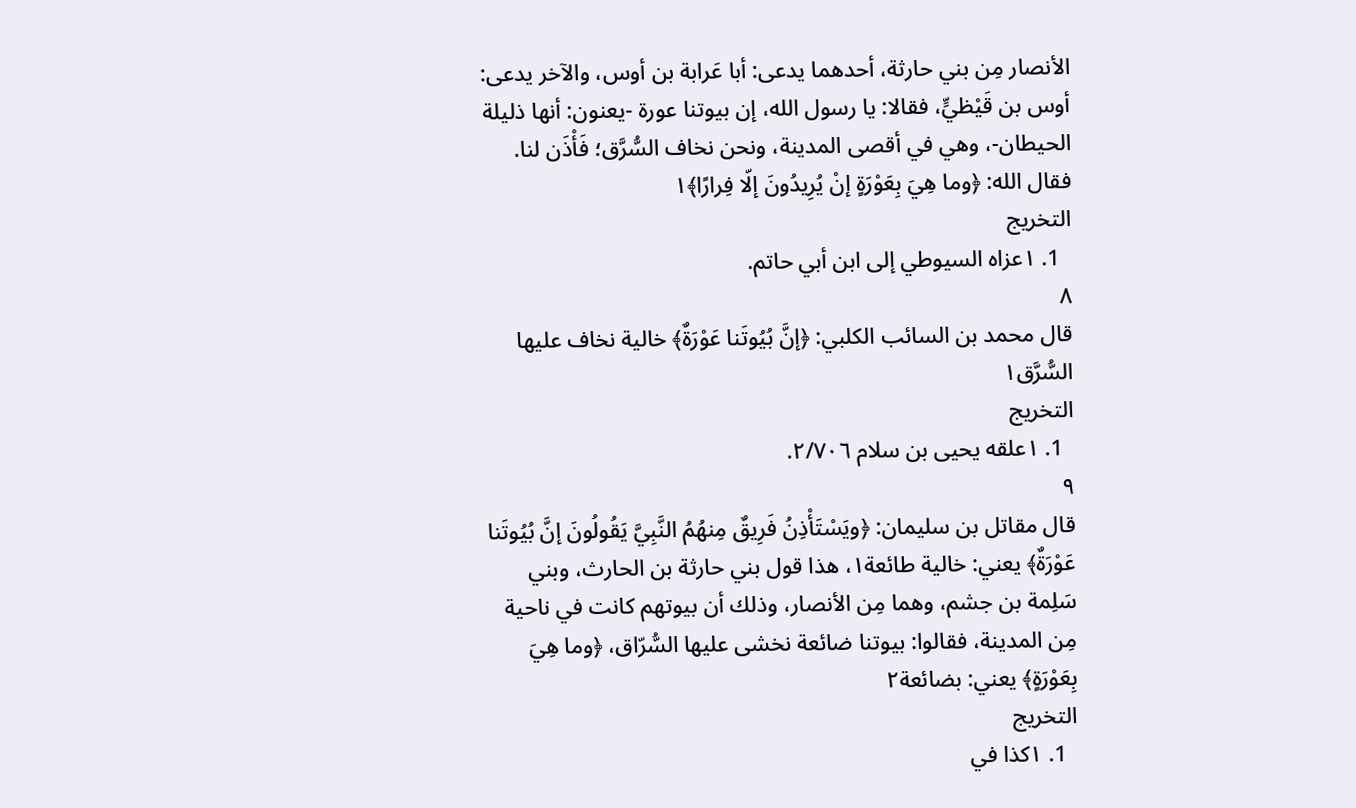الأنصار مِن بني حارثة، أحدهما يدعى: أبا عَرابة بن أوس، والآخر يدعى: أوس بن قَيْظيٍّ، فقالا: يا رسول الله، إن بيوتنا عورة -يعنون: أنها ذليلة الحيطان-، وهي في أقصى المدينة، ونحن نخاف السُّرَّق؛ فَأْذَن لنا. فقال الله: ﴿وما هِيَ بِعَوْرَةٍ إنْ يُرِيدُونَ إلّا فِرارًا﴾١
التخريج
  1. ١عزاه السيوطي إلى ابن أبي حاتم.
٨
قال محمد بن السائب الكلبي: ﴿إنَّ بُيُوتَنا عَوْرَةٌ﴾ خالية نخاف عليها السُّرَّق١
التخريج
  1. ١علقه يحيى بن سلام ٢/٧٠٦.
٩
قال مقاتل بن سليمان: ﴿ويَسْتَأْذِنُ فَرِيقٌ مِنهُمُ النَّبِيَّ يَقُولُونَ إنَّ بُيُوتَنا عَوْرَةٌ﴾ يعني: خالية طائعة١، هذا قول بني حارثة بن الحارث، وبني سَلِمة بن جشم، وهما مِن الأنصار، وذلك أن بيوتهم كانت في ناحية مِن المدينة، فقالوا: بيوتنا ضائعة نخشى عليها السُّرّاق، ﴿وما هِيَ بِعَوْرَةٍ﴾ يعني: بضائعة٢
التخريج
  1. ١كذا في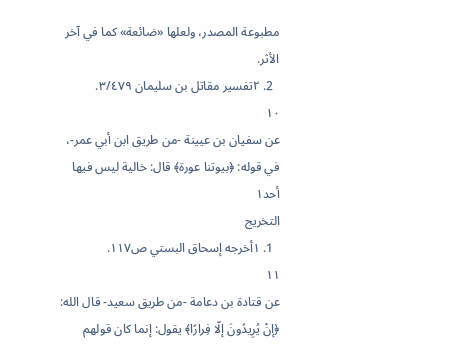مطبوعة المصدر، ولعلها «ضائعة» كما في آخر الأثر.
  2. ٢تفسير مقاتل بن سليمان ٣/٤٧٩.
١٠
عن سفيان بن عيينة -من طريق ابن أبي عمر-، في قوله: ﴿بيوتنا عورة﴾ قال: خالية ليس فيها أحد١
التخريج
  1. ١أخرجه إسحاق البستي ص١١٧.
١١
عن قتادة بن دعامة -من طريق سعيد- قال الله: ﴿إنْ يُرِيدُونَ إلّا فِرارًا﴾ يقول: إنما كان قولهم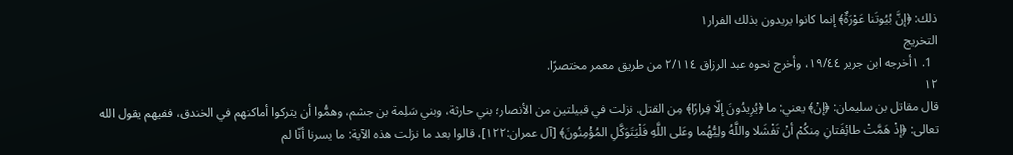ذلك: ﴿إنَّ بُيُوتَنا عَوْرَةٌ﴾ إنما كانوا يريدون بذلك الفرار١
التخريج
  1. ١أخرجه ابن جرير ١٩/٤٤، وأخرج نحوه عبد الرزاق ٢/١١٤ من طريق معمر مختصرًا.
١٢
قال مقاتل بن سليمان: ﴿إنْ﴾ يعني: ما ﴿يُرِيدُونَ إلّا فِرارًا﴾ مِن القتل. نزلت في قبيلتين من الأنصار؛ بني حارثة، وبني سَلِمة بن جشم، وهمُّوا أن يتركوا أماكنهم في الخندق، ففيهم يقول الله تعالى: ﴿إذْ هَمَّتْ طائِفَتانِ مِنكُمْ أنْ تَفْشَلا واللَّهُ ولِيُّهُما وعَلى اللَّهِ فَلْيَتَوَكَّلِ المُؤْمِنُونَ﴾ [آل عمران:١٢٢]، قالوا بعد ما نزلت هذه الآية: ما يسرنا أنّا لم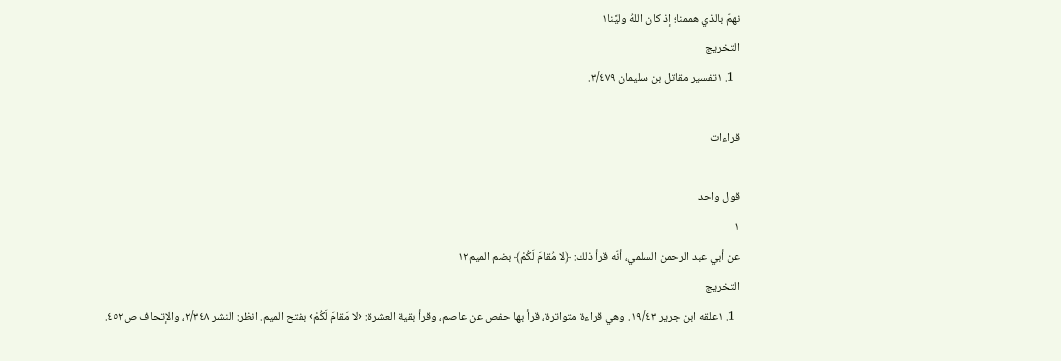نهمّ بالذي هممنا؛ إذ كان اللهُ وليَّنا١
التخريج
  1. ١تفسير مقاتل بن سليمان ٣/٤٧٩.

قراءات

قول واحد
١
عن أبي عبد الرحمن السلمي، أنّه قرأ ذلك: ﴿لا مُقامَ لَكُمْ﴾ بضم الميم١٢
التخريج
  1. ١علقه ابن جرير ١٩/٤٣. وهي قراءة متواترة، قرأ بها حفص عن عاصم، وقرأ بقية العشرة: ‹لا مَقامَ لَكُمْ› بفتح الميم. انظر: النشر ٢/٣٤٨، والإتحاف ص٤٥٢.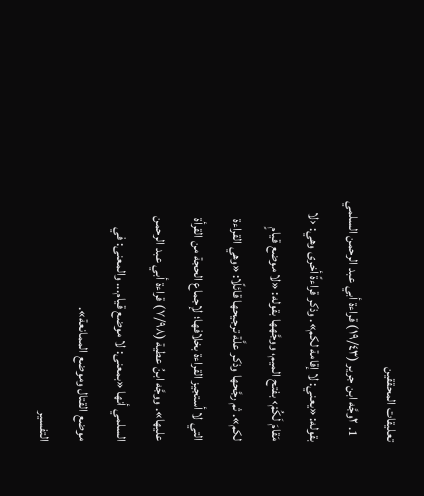تعليقات المحققين
  1. ٢وجَّه ابن جرير (١٩/٤٣) قراءة أبي عبد الرحمن السلمي بقوله: «يعني: لا إقامة لكم». وذكر قراءةً أخرى وهي: ‹لا مَقامَ لَكُمْ› بفتح الميم، ووجَّهها بقوله: «لا موضع قيامٍ لكم». ثم رجَّحها وذكر علَّة ترجيحها قائلًا: «وهي القراءة التي لا أستجيز القراءة بخلافها؛ لإجماع الحجة من القرأة عليها». ووجَّه ابنُ عطية (٧/٩٨) قراءة أبي عبد الرحمن السلمي أنها «بمعنى: لا موضع قيام... والمعنى: في موضع القتال وموضع الممانعة».
التفسير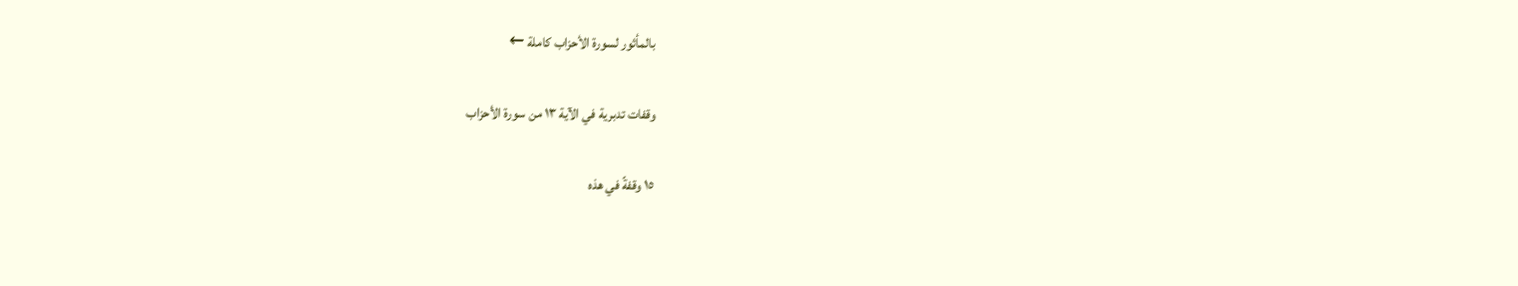بالمأثور لسورة الأحزاب كاملة ←

وقفات تدبرية في الآية ١٣ من سورة الأحزاب

١٥ وقفةً في هذه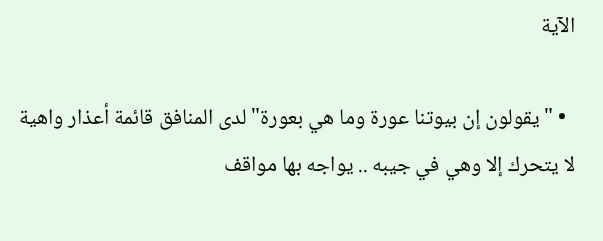الآية

  • "يقولون إن بيوتنا عورة وما هي بعورة" لدى المنافق قائمة أعذار واهية لا يتحرك إلا وهي في جيبه .. يواجه بها مواقف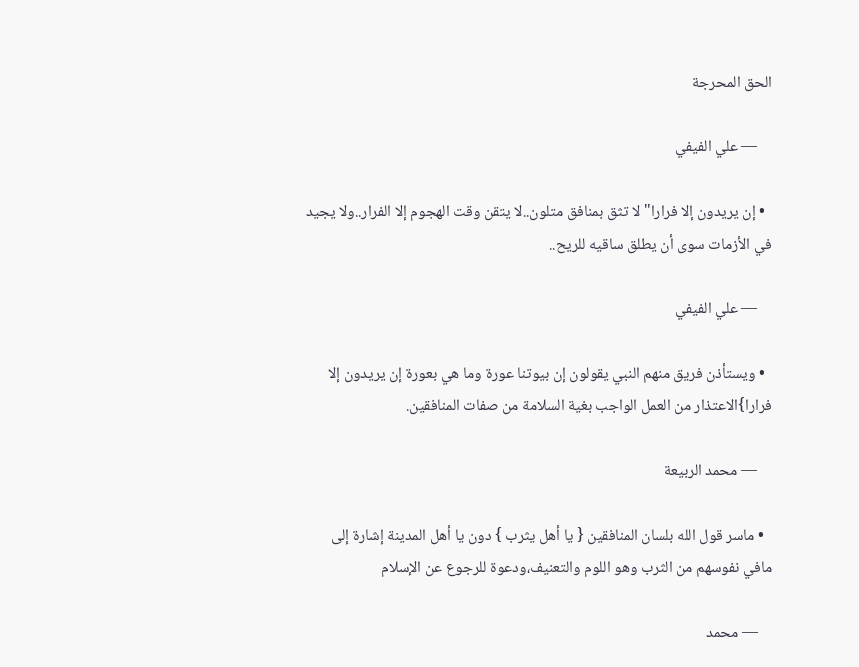الحق المحرجة

    — علي الفيفي

  • إن يريدون إلا فرارا" لا تثق بمنافق متلون..لا يتقن وقت الهجوم إلا الفرار..ولا يجيد في الأزمات سوى أن يطلق ساقيه للريح..

    — علي الفيفي

  • ويستأذن فريق منهم النبي يقولون إن بيوتنا عورة وما هي بعورة إن يريدون إلا فرارا}الاعتذار من العمل الواجب بغية السلامة من صفات المنافقين.

    — محمد الربيعة

  • ماسر قول الله بلسان المنافقين { يا أهل يثرب } دون يا أهل المدينة إشارة إلى مافي نفوسهم من الثرب وهو اللوم والتعنيف،ودعوة للرجوع عن الإسلام

    — محمد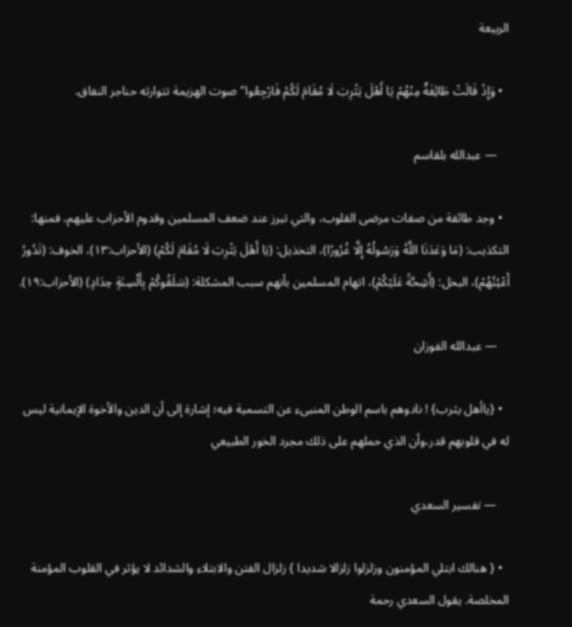الربيعة

  • وَإِذْ قَالَتْ طَائِفَةٌ مِنْهُمْ يَا أَهْلَ يَثْرِبَ لَا مُقَامَ لَكُمْ فَارْجِعُوا" صوت الهزيمة تتوارثه حناجر النفاق.

    — عبدالله بلقاسم

  • وجد طائفة من صفات مرضى القلوب، والتي تبرز عند ضعف المسلمين وقدوم الأحزاب عليهم، فمنها: التكذيب: (مَا وَعَدَنَا اللَّهُ وَرَسُولُهُ إِلَّا غُرُورًا)، التخذيل: (يَا أَهْلَ يَثْرِبَ لَا مُقَامَ لَكُمْ) (الأحزاب:١٣)، الخوف: (تَدُورُ أَعْيُنُهُمْ)، البخل: (أَشِحَّةً عَلَيْكُمْ)، اتهام المسلمين بأنهم سبب المشكلة: (سَلَقُوكُمْ بِأَلْسِنَةٍ حِدَادٍ) (الأحزاب:١٩).

    — عبدالله الفوزان

  • {ياأهل يثرب} ! نادوهم باسم الوطن المنبىء عن التسمية فيه؛ إشارة إلى أن الدين والأخوة الإيمانية ليس له في قلوبهم قدر،وأن الذي حملهم على ذلك مجرد الخور الطبيعي

    — تفسير السعدي

  • { هنالك ابتلي المؤمنون وزلزلوا زلزالا شديدا } زلزال الفتن والابتلاء والشدائد لا يؤثر في القلوب المؤمنة المخلصة. يقول السعدي رحمة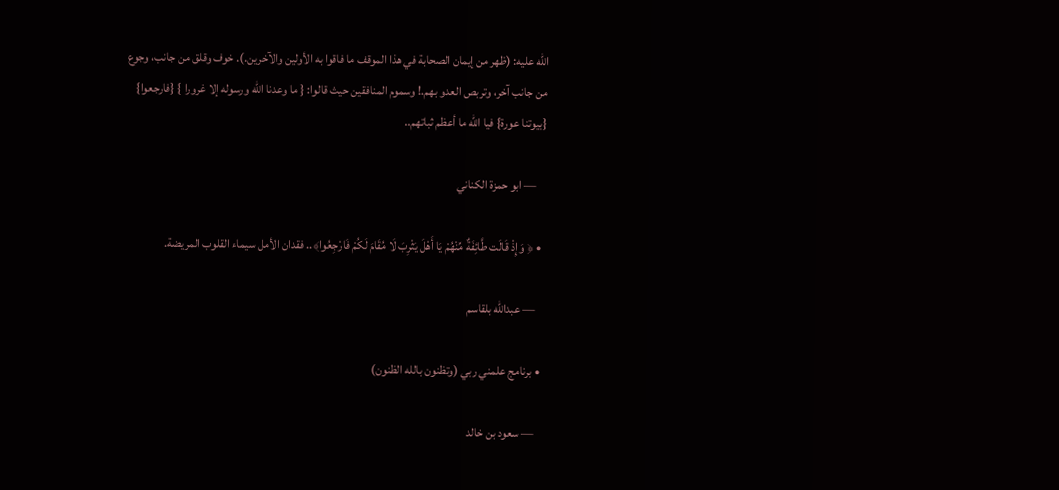الله عليه: (ظهر من إيمان الصحابة في هذا الموقف ما فاقوا به الأولين والآخرين.). خوف وقلق من جانب، وجوع من جانب آخر، وتربص العدو بهم.! وسموم المنافقين حيث قالوا: { ما وعدنا الله ورسوله إلا غرورا } {فارجعوا} {بيوتنا عورة} فيا الله ما أعظم ثباتهم..

    — ابو حمزة الكناني

  • ﴿ وَإِذْ قَالَت طَّائِفَةٌ مِّنْهُمْ يَا أَهْلَ يَثْرِبَ لَا مُقَامَ لَكُمْ فَارْجِعُوا﴾.. فقدان الأمل سيماء القلوب المريضة.

    — عبدالله بلقاسم

  • برنامج علمني ربي (وتظنون بالله الظنون)

    — سعود بن خالد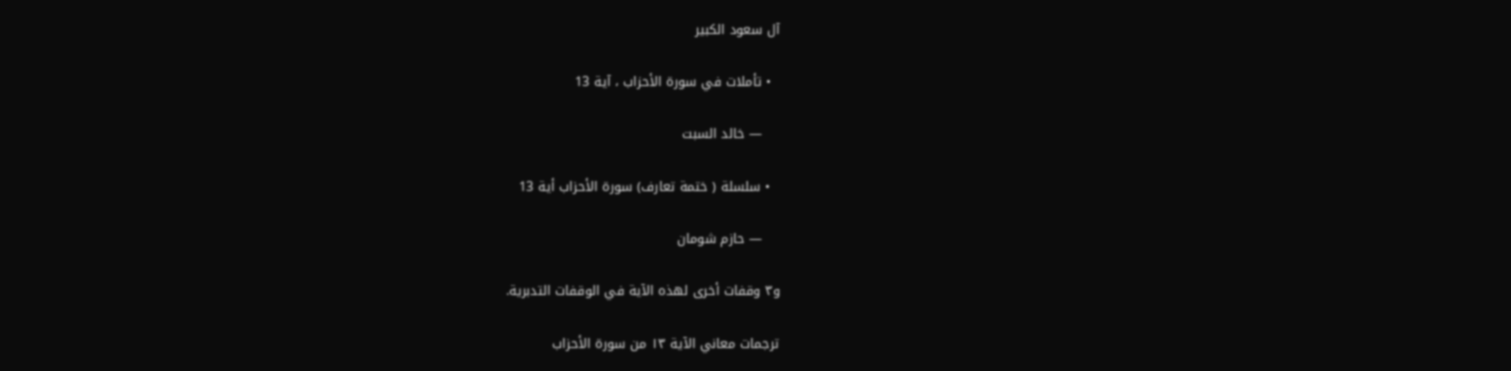آل سعود الكبير

  • تأملات في سورة الأحزاب ، آية 13

    — خالد السبت

  • سلسلة ( ختمة تعارف) سورة الأحزاب أية 13

    — حازم شومان

و٣ وقفات أخرى لهذه الآية في الوقفات التدبرية.

ترجمات معاني الآية ١٣ من سورة الأحزاب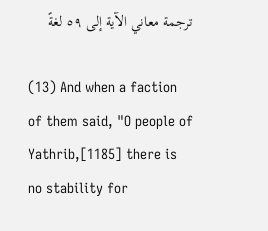ترجمة معاني الآية إلى ٥٩ لغةً

(13) And when a faction of them said, "O people of Yathrib,[1185] there is no stability for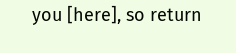you [here], so return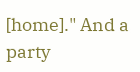[home]." And a party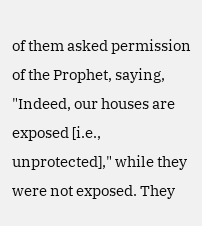of them asked permission of the Prophet, saying, "Indeed, our houses are exposed [i.e., unprotected]," while they were not exposed. They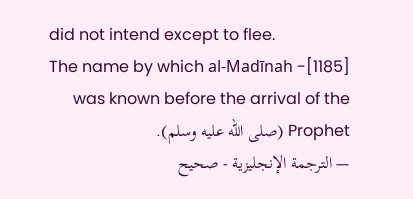did not intend except to flee.
[1185]- The name by which al-Madīnah was known before the arrival of the Prophet (صلى الله عليه وسلم).
— الترجمة الإنجليزية - صحيح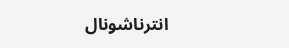انترناشونال